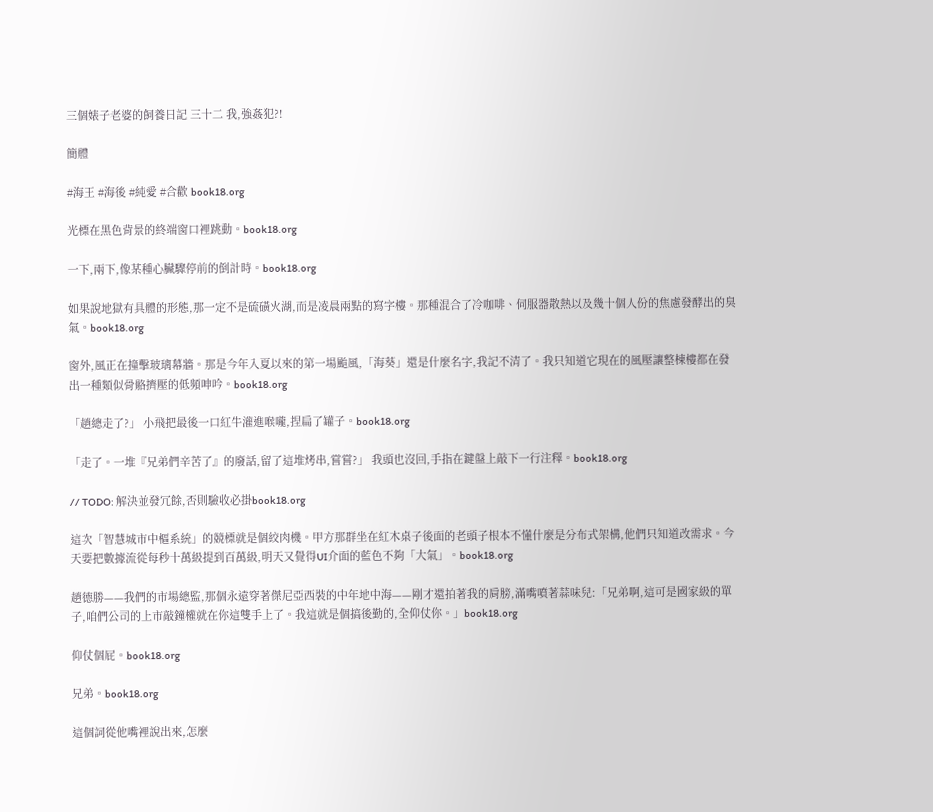三個婊子老婆的飼養日記 三十二 我,強姦犯?!

簡體

#海王 #海後 #純愛 #合歡 book18.org

光標在黑色背景的終端窗口裡跳動。book18.org

一下,兩下,像某種心臟驟停前的倒計時。book18.org

如果說地獄有具體的形態,那一定不是硫磺火湖,而是凌晨兩點的寫字樓。那種混合了冷咖啡、伺服器散熱以及幾十個人份的焦慮發酵出的臭氣。book18.org

窗外,風正在撞擊玻璃幕牆。那是今年入夏以來的第一場颱風,「海葵」還是什麼名字,我記不清了。我只知道它現在的風壓讓整棟樓都在發出一種類似骨骼擠壓的低頻呻吟。book18.org

「趙總走了?」 小飛把最後一口紅牛灌進喉嚨,捏扁了罐子。book18.org

「走了。一堆『兄弟們辛苦了』的廢話,留了這堆烤串,嘗嘗?」 我頭也沒回,手指在鍵盤上敲下一行注釋。book18.org

// TODO: 解決並發冗餘,否則驗收必掛book18.org

這次「智慧城市中樞系統」的競標就是個絞肉機。甲方那群坐在紅木桌子後面的老頭子根本不懂什麼是分布式架構,他們只知道改需求。今天要把數據流從每秒十萬級提到百萬級,明天又覺得UI介面的藍色不夠「大氣」。book18.org

趙德勝——我們的市場總監,那個永遠穿著傑尼亞西裝的中年地中海——剛才還拍著我的肩膀,滿嘴噴著蒜味兒:「兄弟啊,這可是國家級的單子,咱們公司的上市敲鐘權就在你這雙手上了。我這就是個搞後勤的,全仰仗你。」book18.org

仰仗個屁。book18.org

兄弟。book18.org

這個詞從他嘴裡說出來,怎麼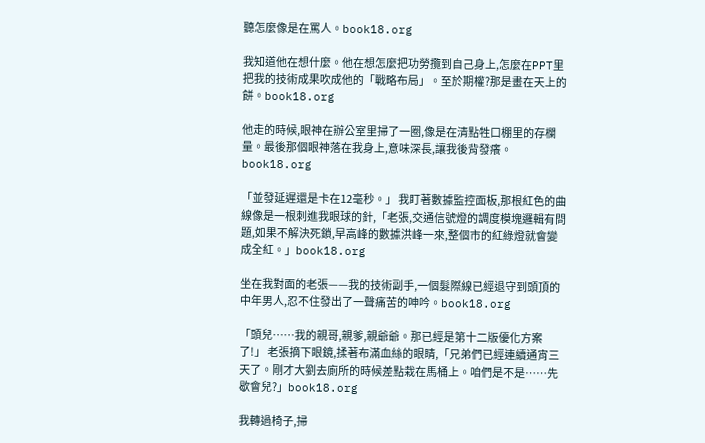聽怎麼像是在罵人。book18.org

我知道他在想什麼。他在想怎麼把功勞攬到自己身上,怎麼在PPT里把我的技術成果吹成他的「戰略布局」。至於期權?那是畫在天上的餅。book18.org

他走的時候,眼神在辦公室里掃了一圈,像是在清點牲口棚里的存欄量。最後那個眼神落在我身上,意味深長,讓我後背發癢。book18.org

「並發延遲還是卡在12毫秒。」 我盯著數據監控面板,那根紅色的曲線像是一根刺進我眼球的針,「老張,交通信號燈的調度模塊邏輯有問題,如果不解決死鎖,早高峰的數據洪峰一來,整個市的紅綠燈就會變成全紅。」book18.org

坐在我對面的老張——我的技術副手,一個髮際線已經退守到頭頂的中年男人,忍不住發出了一聲痛苦的呻吟。book18.org

「頭兒……我的親哥,親爹,親爺爺。那已經是第十二版優化方案了!」 老張摘下眼鏡,揉著布滿血絲的眼睛,「兄弟們已經連續通宵三天了。剛才大劉去廁所的時候差點栽在馬桶上。咱們是不是……先歇會兒?」book18.org

我轉過椅子,掃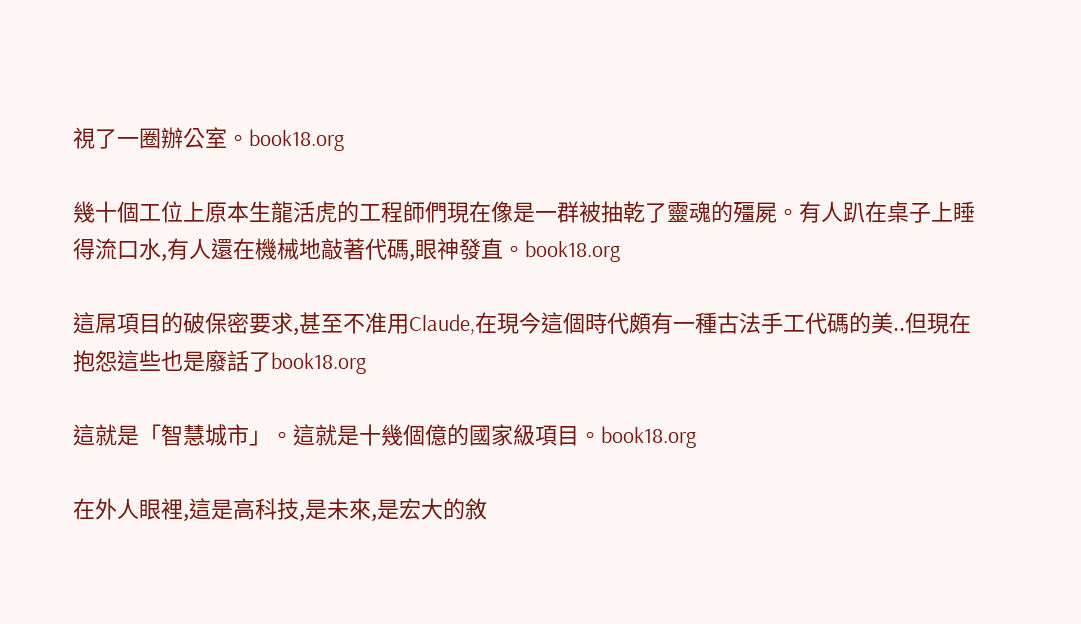視了一圈辦公室。book18.org

幾十個工位上原本生龍活虎的工程師們現在像是一群被抽乾了靈魂的殭屍。有人趴在桌子上睡得流口水,有人還在機械地敲著代碼,眼神發直。book18.org

這屌項目的破保密要求,甚至不准用Claude,在現今這個時代頗有一種古法手工代碼的美..但現在抱怨這些也是廢話了book18.org

這就是「智慧城市」。這就是十幾個億的國家級項目。book18.org

在外人眼裡,這是高科技,是未來,是宏大的敘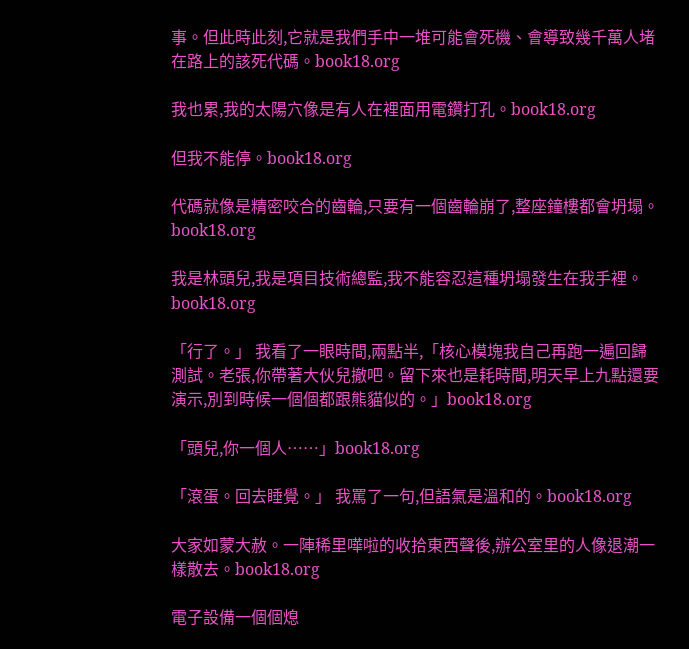事。但此時此刻,它就是我們手中一堆可能會死機、會導致幾千萬人堵在路上的該死代碼。book18.org

我也累,我的太陽穴像是有人在裡面用電鑽打孔。book18.org

但我不能停。book18.org

代碼就像是精密咬合的齒輪,只要有一個齒輪崩了,整座鐘樓都會坍塌。book18.org

我是林頭兒,我是項目技術總監,我不能容忍這種坍塌發生在我手裡。book18.org

「行了。」 我看了一眼時間,兩點半,「核心模塊我自己再跑一遍回歸測試。老張,你帶著大伙兒撤吧。留下來也是耗時間,明天早上九點還要演示,別到時候一個個都跟熊貓似的。」book18.org

「頭兒,你一個人……」book18.org

「滾蛋。回去睡覺。」 我罵了一句,但語氣是溫和的。book18.org

大家如蒙大赦。一陣稀里嘩啦的收拾東西聲後,辦公室里的人像退潮一樣散去。book18.org

電子設備一個個熄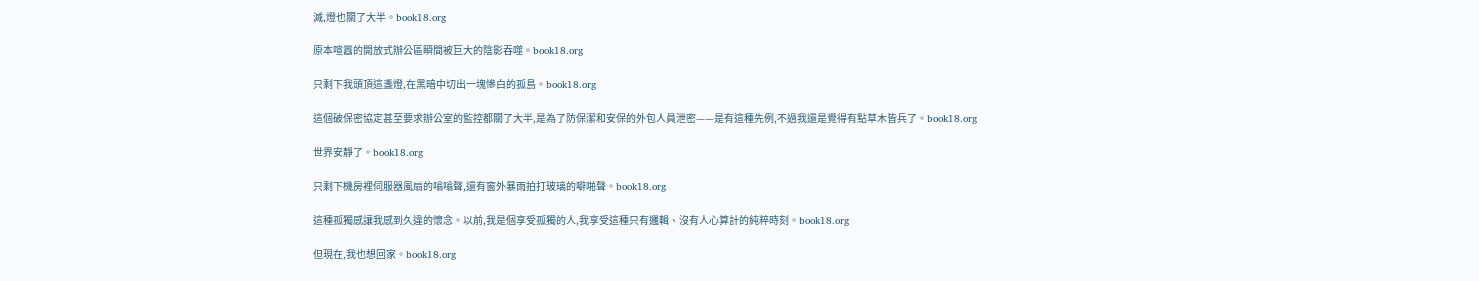滅,燈也關了大半。book18.org

原本喧囂的開放式辦公區瞬間被巨大的陰影吞噬。book18.org

只剩下我頭頂這盞燈,在黑暗中切出一塊慘白的孤島。book18.org

這個破保密協定甚至要求辦公室的監控都關了大半,是為了防保潔和安保的外包人員泄密——是有這種先例,不過我還是覺得有點草木皆兵了。book18.org

世界安靜了。book18.org

只剩下機房裡伺服器風扇的嗡嗡聲,還有窗外暴雨拍打玻璃的噼啪聲。book18.org

這種孤獨感讓我感到久違的懷念。以前,我是個享受孤獨的人,我享受這種只有邏輯、沒有人心算計的純粹時刻。book18.org

但現在,我也想回家。book18.org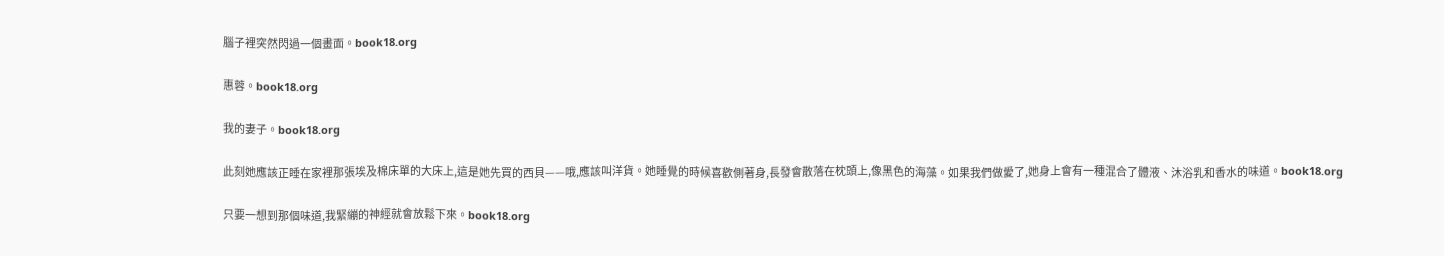腦子裡突然閃過一個畫面。book18.org

惠蓉。book18.org

我的妻子。book18.org

此刻她應該正睡在家裡那張埃及棉床單的大床上,這是她先買的西貝——哦,應該叫洋貨。她睡覺的時候喜歡側著身,長發會散落在枕頭上,像黑色的海藻。如果我們做愛了,她身上會有一種混合了體液、沐浴乳和香水的味道。book18.org

只要一想到那個味道,我緊繃的神經就會放鬆下來。book18.org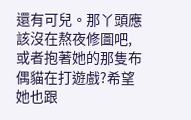還有可兒。那丫頭應該沒在熬夜修圖吧,或者抱著她的那隻布偶貓在打遊戲?希望她也跟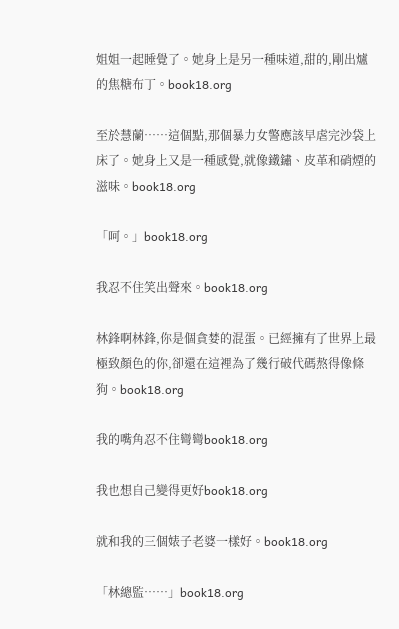姐姐一起睡覺了。她身上是另一種味道,甜的,剛出爐的焦糖布丁。book18.org

至於慧蘭……這個點,那個暴力女警應該早虐完沙袋上床了。她身上又是一種感覺,就像鐵鏽、皮革和硝煙的滋味。book18.org

「呵。」book18.org

我忍不住笑出聲來。book18.org

林鋒啊林鋒,你是個貪婪的混蛋。已經擁有了世界上最極致顏色的你,卻還在這裡為了幾行破代碼熬得像條狗。book18.org

我的嘴角忍不住彎彎book18.org

我也想自己變得更好book18.org

就和我的三個婊子老婆一樣好。book18.org

「林總監……」book18.org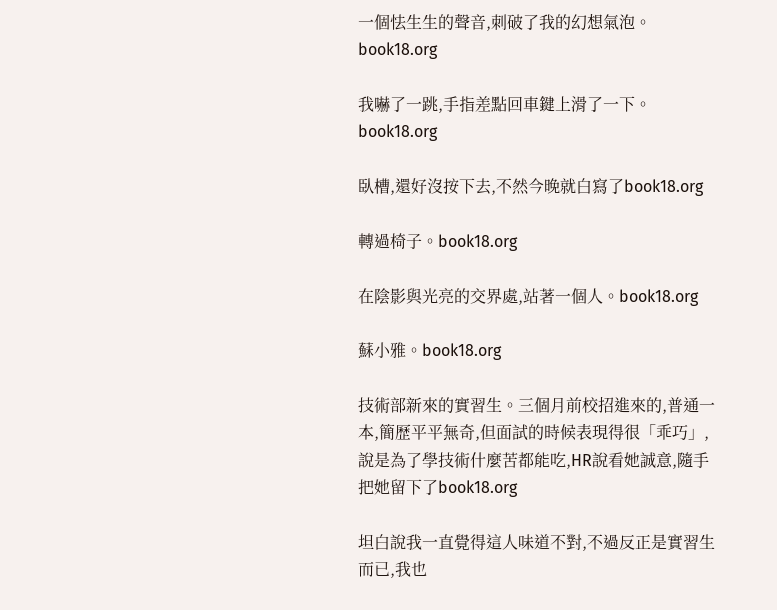一個怯生生的聲音,刺破了我的幻想氣泡。book18.org

我嚇了一跳,手指差點回車鍵上滑了一下。book18.org

臥槽,還好沒按下去,不然今晚就白寫了book18.org

轉過椅子。book18.org

在陰影與光亮的交界處,站著一個人。book18.org

蘇小雅。book18.org

技術部新來的實習生。三個月前校招進來的,普通一本,簡歷平平無奇,但面試的時候表現得很「乖巧」,說是為了學技術什麼苦都能吃,HR說看她誠意,隨手把她留下了book18.org

坦白說我一直覺得這人味道不對,不過反正是實習生而已,我也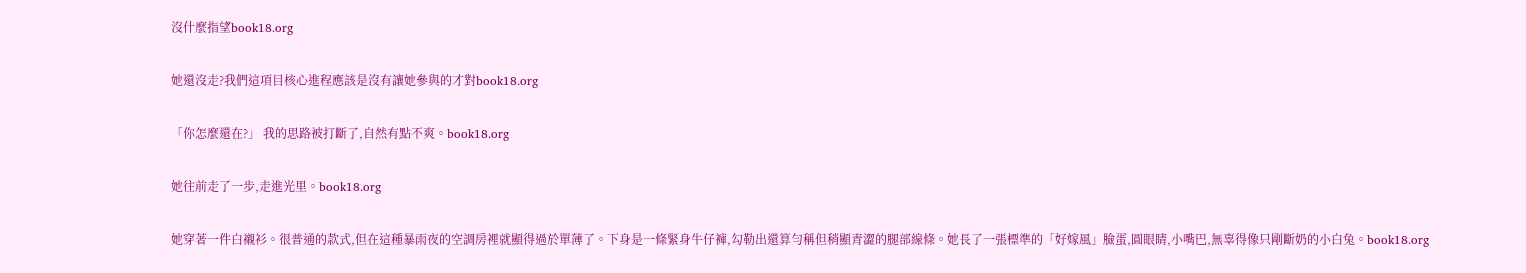沒什麼指望book18.org

她還沒走?我們這項目核心進程應該是沒有讓她參與的才對book18.org

「你怎麼還在?」 我的思路被打斷了,自然有點不爽。book18.org

她往前走了一步,走進光里。book18.org

她穿著一件白襯衫。很普通的款式,但在這種暴雨夜的空調房裡就顯得過於單薄了。下身是一條緊身牛仔褲,勾勒出還算勻稱但稍顯青澀的腿部線條。她長了一張標準的「好嫁風」臉蛋,圓眼睛,小嘴巴,無辜得像只剛斷奶的小白兔。book18.org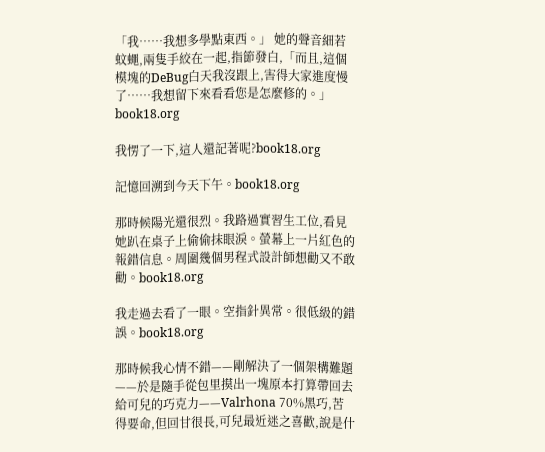「我……我想多學點東西。」 她的聲音細若蚊蠅,兩隻手絞在一起,指節發白,「而且,這個模塊的DeBug白天我沒跟上,害得大家進度慢了……我想留下來看看您是怎麼修的。」book18.org

我愣了一下,這人還記著呢?book18.org

記憶回溯到今天下午。book18.org

那時候陽光還很烈。我路過實習生工位,看見她趴在桌子上偷偷抹眼淚。螢幕上一片紅色的報錯信息。周圍幾個男程式設計師想勸又不敢勸。book18.org

我走過去看了一眼。空指針異常。很低級的錯誤。book18.org

那時候我心情不錯——剛解決了一個架構難題——於是隨手從包里摸出一塊原本打算帶回去給可兒的巧克力——Valrhona 70%黑巧,苦得要命,但回甘很長,可兒最近迷之喜歡,說是什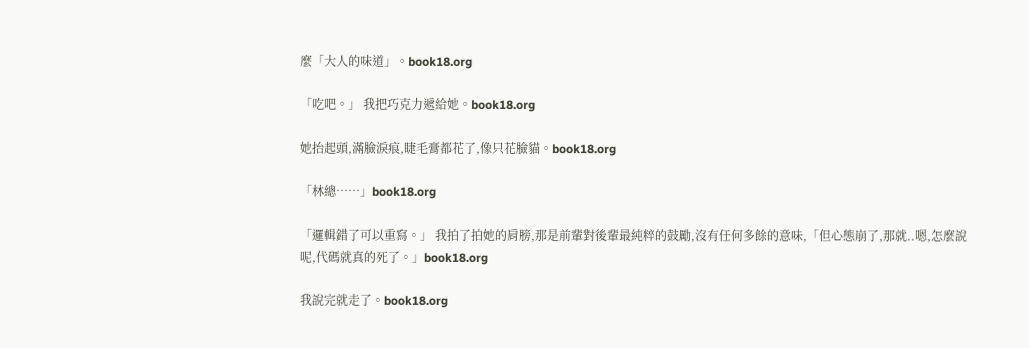麼「大人的味道」。book18.org

「吃吧。」 我把巧克力遞給她。book18.org

她抬起頭,滿臉淚痕,睫毛膏都花了,像只花臉貓。book18.org

「林總……」book18.org

「邏輯錯了可以重寫。」 我拍了拍她的肩膀,那是前輩對後輩最純粹的鼓勵,沒有任何多餘的意味,「但心態崩了,那就..嗯,怎麼說呢,代碼就真的死了。」book18.org

我說完就走了。book18.org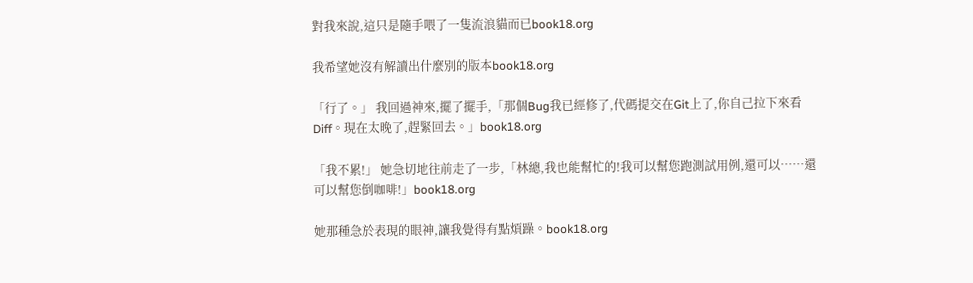對我來說,這只是隨手喂了一隻流浪貓而已book18.org

我希望她沒有解讀出什麼別的版本book18.org

「行了。」 我回過神來,擺了擺手,「那個Bug我已經修了,代碼提交在Git上了,你自己拉下來看Diff。現在太晚了,趕緊回去。」book18.org

「我不累!」 她急切地往前走了一步,「林總,我也能幫忙的!我可以幫您跑測試用例,還可以……還可以幫您倒咖啡!」book18.org

她那種急於表現的眼神,讓我覺得有點煩躁。book18.org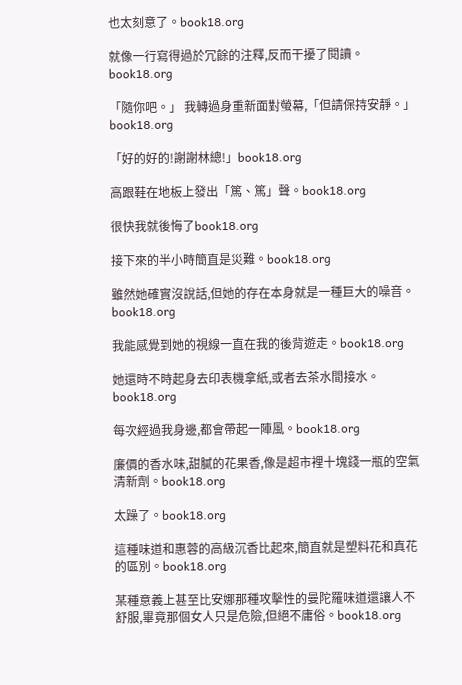也太刻意了。book18.org

就像一行寫得過於冗餘的注釋,反而干擾了閱讀。book18.org

「隨你吧。」 我轉過身重新面對螢幕,「但請保持安靜。」book18.org

「好的好的!謝謝林總!」book18.org

高跟鞋在地板上發出「篤、篤」聲。book18.org

很快我就後悔了book18.org

接下來的半小時簡直是災難。book18.org

雖然她確實沒說話,但她的存在本身就是一種巨大的噪音。book18.org

我能感覺到她的視線一直在我的後背遊走。book18.org

她還時不時起身去印表機拿紙,或者去茶水間接水。book18.org

每次經過我身邊,都會帶起一陣風。book18.org

廉價的香水味,甜膩的花果香,像是超市裡十塊錢一瓶的空氣清新劑。book18.org

太躁了。book18.org

這種味道和惠蓉的高級沉香比起來,簡直就是塑料花和真花的區別。book18.org

某種意義上甚至比安娜那種攻擊性的曼陀羅味道還讓人不舒服,畢竟那個女人只是危險,但絕不庸俗。book18.org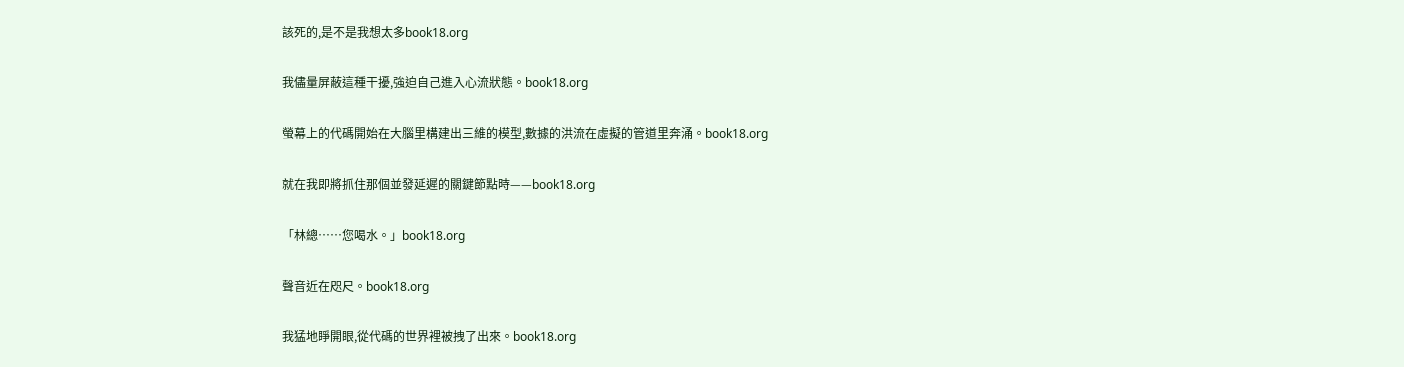該死的,是不是我想太多book18.org

我儘量屏蔽這種干擾,強迫自己進入心流狀態。book18.org

螢幕上的代碼開始在大腦里構建出三維的模型,數據的洪流在虛擬的管道里奔涌。book18.org

就在我即將抓住那個並發延遲的關鍵節點時——book18.org

「林總……您喝水。」book18.org

聲音近在咫尺。book18.org

我猛地睜開眼,從代碼的世界裡被拽了出來。book18.org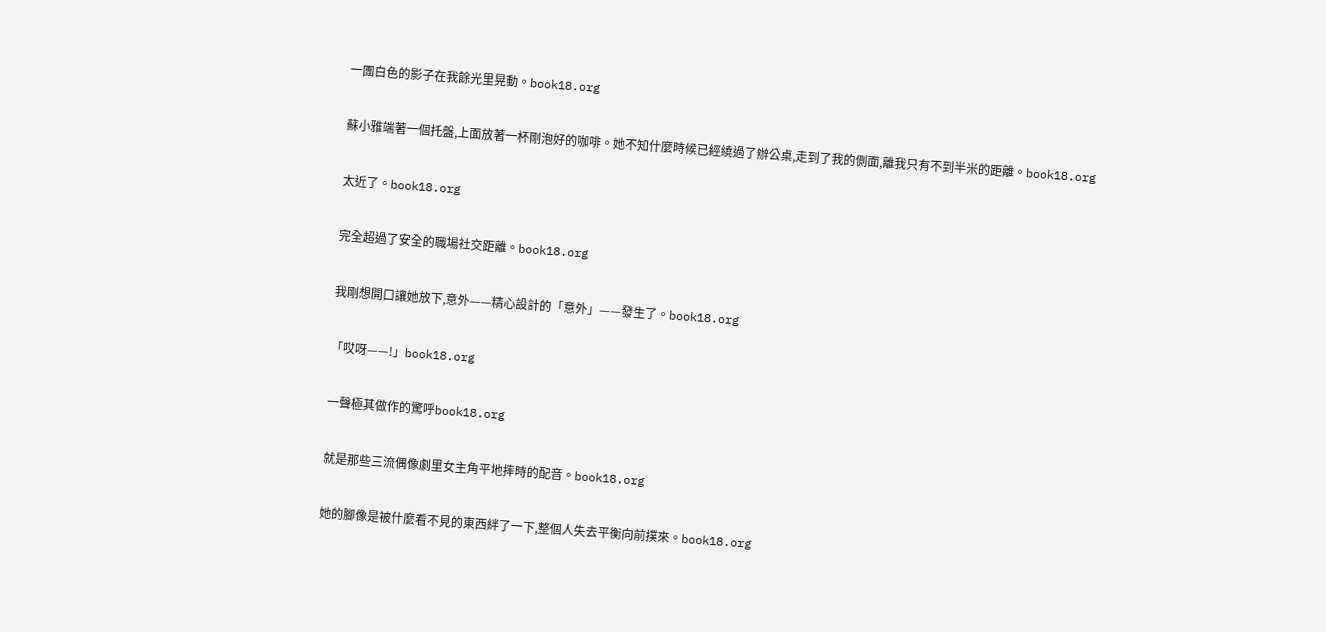一團白色的影子在我餘光里晃動。book18.org

蘇小雅端著一個托盤,上面放著一杯剛泡好的咖啡。她不知什麼時候已經繞過了辦公桌,走到了我的側面,離我只有不到半米的距離。book18.org

太近了。book18.org

完全超過了安全的職場社交距離。book18.org

我剛想開口讓她放下,意外——精心設計的「意外」——發生了。book18.org

「哎呀——!」book18.org

一聲極其做作的驚呼book18.org

就是那些三流偶像劇里女主角平地摔時的配音。book18.org

她的腳像是被什麼看不見的東西絆了一下,整個人失去平衡向前撲來。book18.org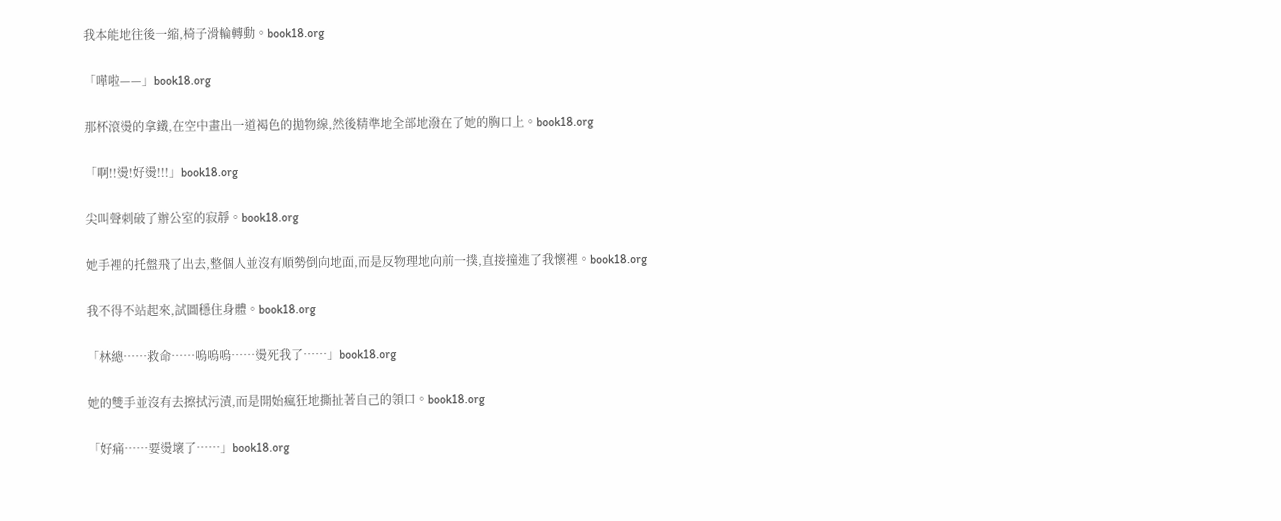我本能地往後一縮,椅子滑輪轉動。book18.org

「嘩啦——」book18.org

那杯滾燙的拿鐵,在空中畫出一道褐色的拋物線,然後精準地全部地潑在了她的胸口上。book18.org

「啊!!燙!好燙!!!」book18.org

尖叫聲刺破了辦公室的寂靜。book18.org

她手裡的托盤飛了出去,整個人並沒有順勢倒向地面,而是反物理地向前一撲,直接撞進了我懷裡。book18.org

我不得不站起來,試圖穩住身體。book18.org

「林總……救命……嗚嗚嗚……燙死我了……」book18.org

她的雙手並沒有去擦拭污漬,而是開始瘋狂地撕扯著自己的領口。book18.org

「好痛……要燙壞了……」book18.org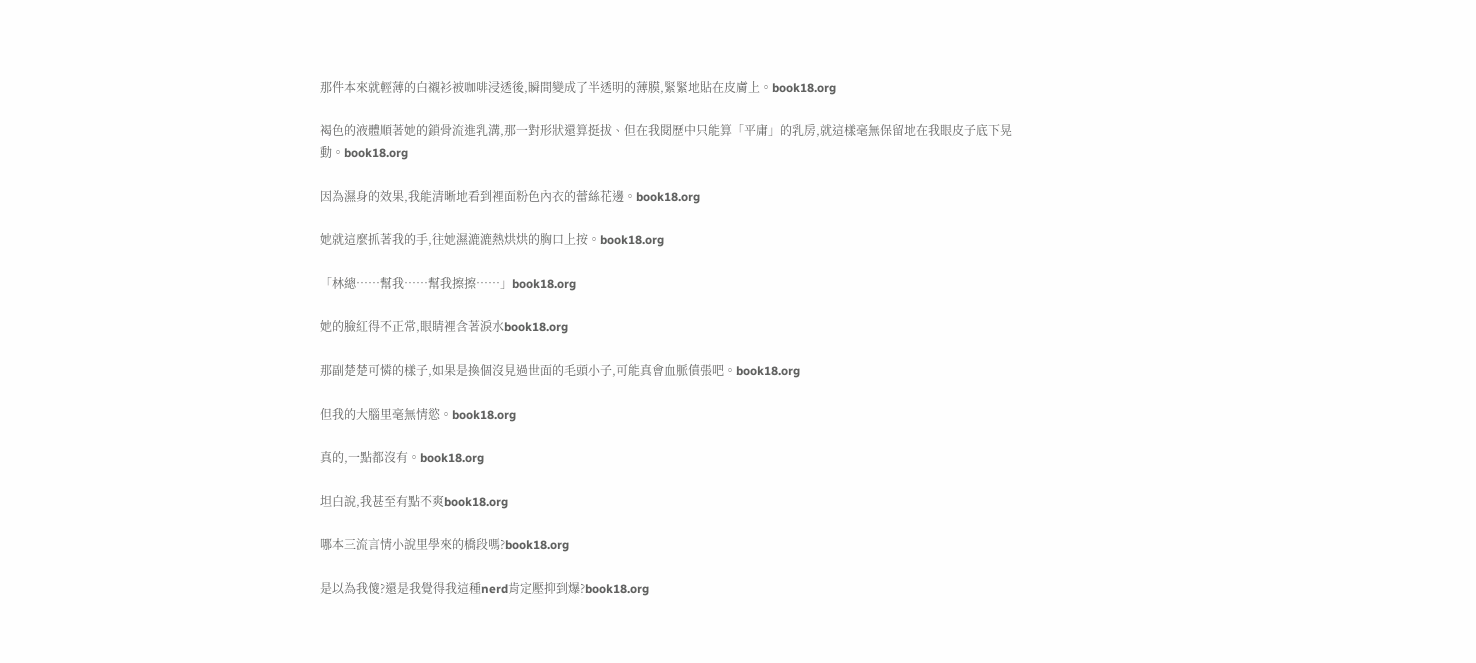那件本來就輕薄的白襯衫被咖啡浸透後,瞬間變成了半透明的薄膜,緊緊地貼在皮膚上。book18.org

褐色的液體順著她的鎖骨流進乳溝,那一對形狀還算挺拔、但在我閱歷中只能算「平庸」的乳房,就這樣毫無保留地在我眼皮子底下晃動。book18.org

因為濕身的效果,我能清晰地看到裡面粉色內衣的蕾絲花邊。book18.org

她就這麼抓著我的手,往她濕漉漉熱烘烘的胸口上按。book18.org

「林總……幫我……幫我擦擦……」book18.org

她的臉紅得不正常,眼睛裡含著淚水book18.org

那副楚楚可憐的樣子,如果是換個沒見過世面的毛頭小子,可能真會血脈僨張吧。book18.org

但我的大腦里毫無情慾。book18.org

真的,一點都沒有。book18.org

坦白說,我甚至有點不爽book18.org

哪本三流言情小說里學來的橋段嗎?book18.org

是以為我傻?還是我覺得我這種nerd肯定壓抑到爆?book18.org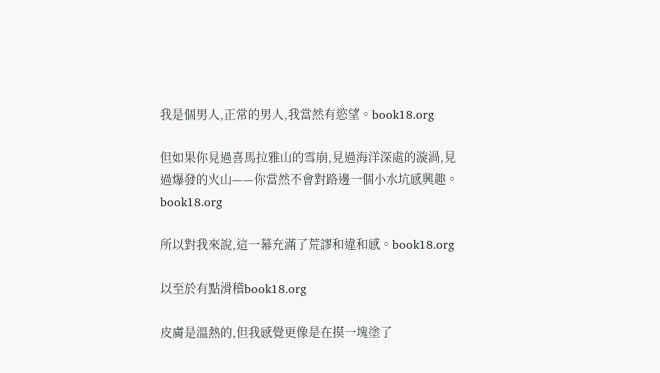我是個男人,正常的男人,我當然有慾望。book18.org

但如果你見過喜馬拉雅山的雪崩,見過海洋深處的漩渦,見過爆發的火山——你當然不會對路邊一個小水坑感興趣。book18.org

所以對我來說,這一幕充滿了荒謬和違和感。book18.org

以至於有點滑稽book18.org

皮膚是溫熱的,但我感覺更像是在摸一塊塗了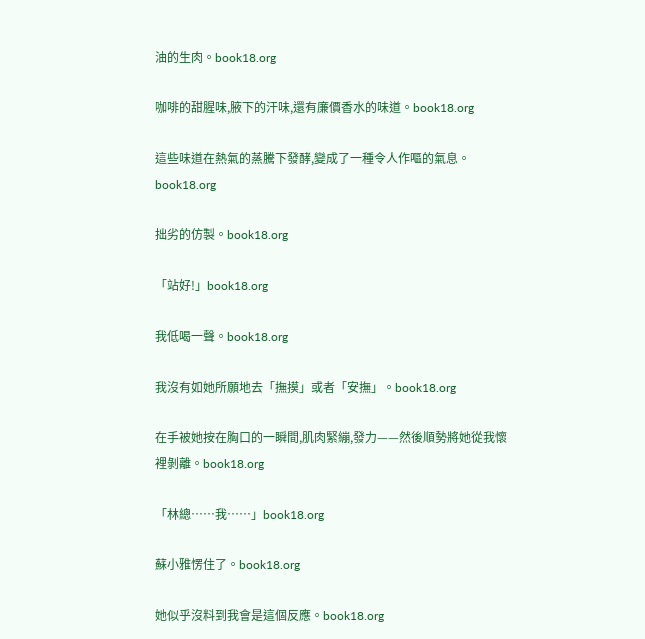油的生肉。book18.org

咖啡的甜腥味,腋下的汗味,還有廉價香水的味道。book18.org

這些味道在熱氣的蒸騰下發酵,變成了一種令人作嘔的氣息。book18.org

拙劣的仿製。book18.org

「站好!」book18.org

我低喝一聲。book18.org

我沒有如她所願地去「撫摸」或者「安撫」。book18.org

在手被她按在胸口的一瞬間,肌肉緊繃,發力——然後順勢將她從我懷裡剝離。book18.org

「林總……我……」book18.org

蘇小雅愣住了。book18.org

她似乎沒料到我會是這個反應。book18.org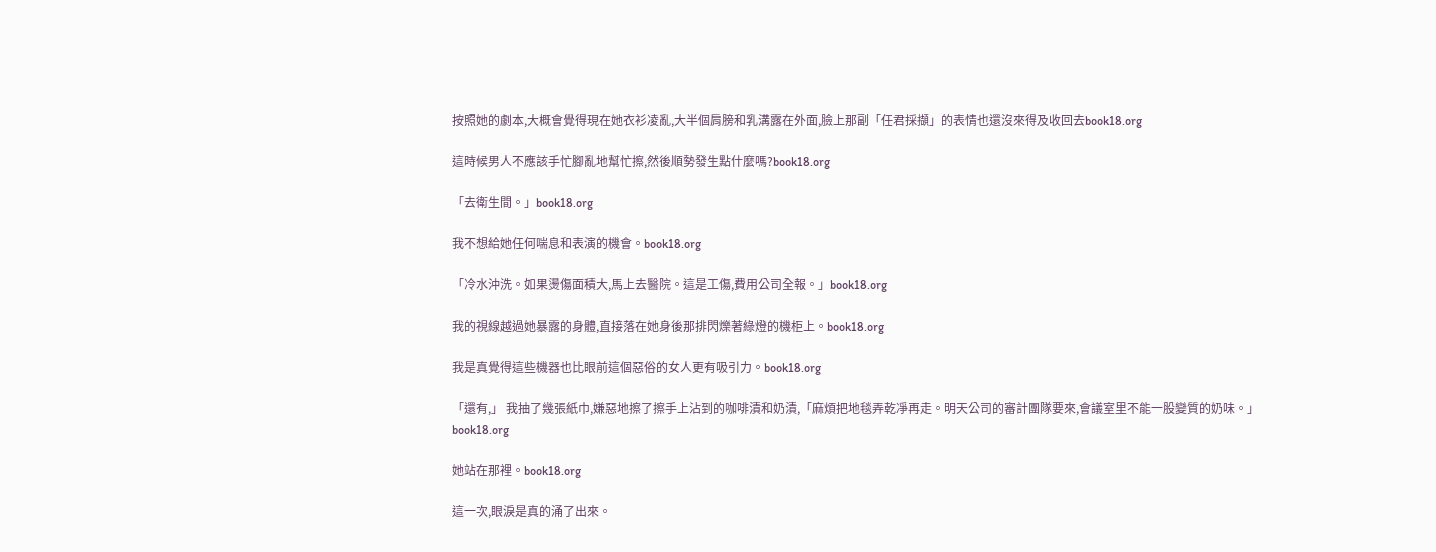按照她的劇本,大概會覺得現在她衣衫凌亂,大半個肩膀和乳溝露在外面,臉上那副「任君採擷」的表情也還沒來得及收回去book18.org

這時候男人不應該手忙腳亂地幫忙擦,然後順勢發生點什麼嗎?book18.org

「去衛生間。」book18.org

我不想給她任何喘息和表演的機會。book18.org

「冷水沖洗。如果燙傷面積大,馬上去醫院。這是工傷,費用公司全報。」book18.org

我的視線越過她暴露的身體,直接落在她身後那排閃爍著綠燈的機柜上。book18.org

我是真覺得這些機器也比眼前這個惡俗的女人更有吸引力。book18.org

「還有,」 我抽了幾張紙巾,嫌惡地擦了擦手上沾到的咖啡漬和奶漬,「麻煩把地毯弄乾凈再走。明天公司的審計團隊要來,會議室里不能一股變質的奶味。」book18.org

她站在那裡。book18.org

這一次,眼淚是真的涌了出來。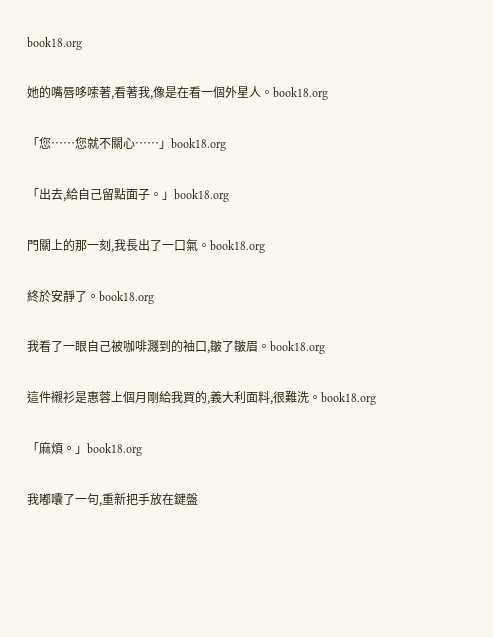book18.org

她的嘴唇哆嗦著,看著我,像是在看一個外星人。book18.org

「您……您就不關心……」book18.org

「出去,給自己留點面子。」book18.org

門關上的那一刻,我長出了一口氣。book18.org

終於安靜了。book18.org

我看了一眼自己被咖啡濺到的袖口,皺了皺眉。book18.org

這件襯衫是惠蓉上個月剛給我買的,義大利面料,很難洗。book18.org

「麻煩。」book18.org

我嘟囔了一句,重新把手放在鍵盤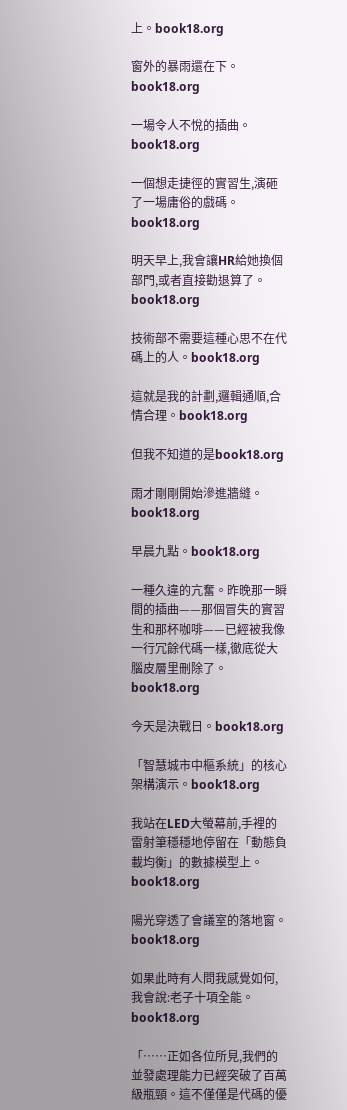上。book18.org

窗外的暴雨還在下。book18.org

一場令人不悅的插曲。book18.org

一個想走捷徑的實習生,演砸了一場庸俗的戲碼。book18.org

明天早上,我會讓HR給她換個部門,或者直接勸退算了。book18.org

技術部不需要這種心思不在代碼上的人。book18.org

這就是我的計劃,邏輯通順,合情合理。book18.org

但我不知道的是book18.org

雨才剛剛開始滲進牆縫。book18.org

早晨九點。book18.org

一種久違的亢奮。昨晚那一瞬間的插曲——那個冒失的實習生和那杯咖啡——已經被我像一行冗餘代碼一樣,徹底從大腦皮層里刪除了。book18.org

今天是決戰日。book18.org

「智慧城市中樞系統」的核心架構演示。book18.org

我站在LED大螢幕前,手裡的雷射筆穩穩地停留在「動態負載均衡」的數據模型上。book18.org

陽光穿透了會議室的落地窗。book18.org

如果此時有人問我感覺如何,我會說:老子十項全能。book18.org

「……正如各位所見,我們的並發處理能力已經突破了百萬級瓶頸。這不僅僅是代碼的優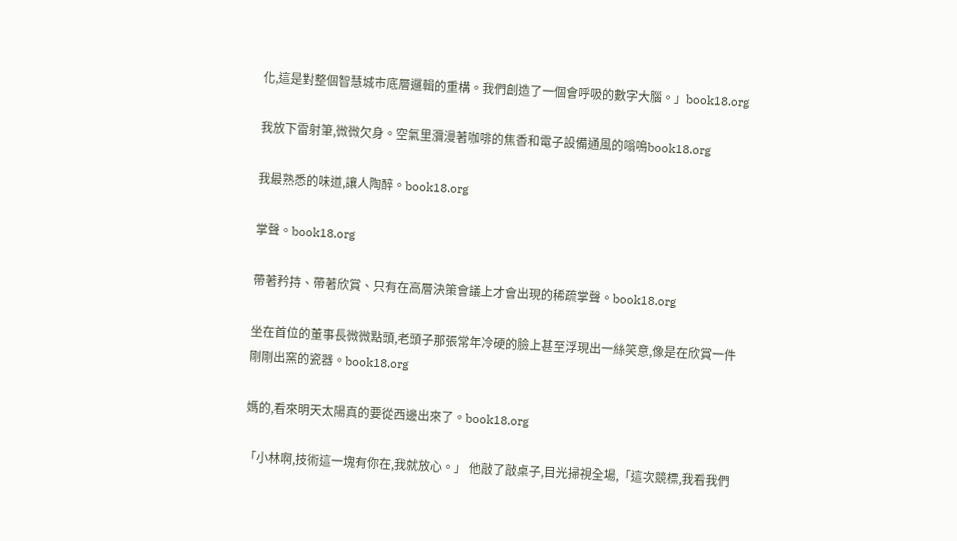化,這是對整個智慧城市底層邏輯的重構。我們創造了一個會呼吸的數字大腦。」book18.org

我放下雷射筆,微微欠身。空氣里瀰漫著咖啡的焦香和電子設備通風的嗡鳴book18.org

我最熟悉的味道,讓人陶醉。book18.org

掌聲。book18.org

帶著矜持、帶著欣賞、只有在高層決策會議上才會出現的稀疏掌聲。book18.org

坐在首位的董事長微微點頭,老頭子那張常年冷硬的臉上甚至浮現出一絲笑意,像是在欣賞一件剛剛出窯的瓷器。book18.org

媽的,看來明天太陽真的要從西邊出來了。book18.org

「小林啊,技術這一塊有你在,我就放心。」 他敲了敲桌子,目光掃視全場,「這次競標,我看我們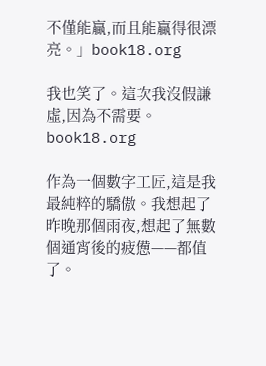不僅能贏,而且能贏得很漂亮。」book18.org

我也笑了。這次我沒假謙虛,因為不需要。book18.org

作為一個數字工匠,這是我最純粹的驕傲。我想起了昨晚那個雨夜,想起了無數個通宵後的疲憊——都值了。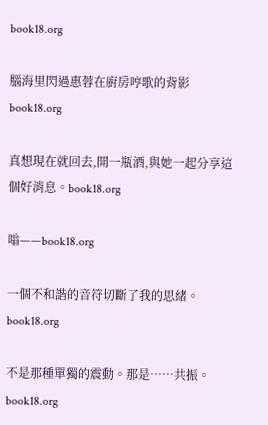book18.org

腦海里閃過惠蓉在廚房哼歌的背影book18.org

真想現在就回去,開一瓶酒,與她一起分享這個好消息。book18.org

嗡——book18.org

一個不和諧的音符切斷了我的思緒。book18.org

不是那種單獨的震動。那是……共振。book18.org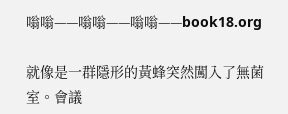嗡嗡——嗡嗡——嗡嗡——book18.org

就像是一群隱形的黃蜂突然闖入了無菌室。會議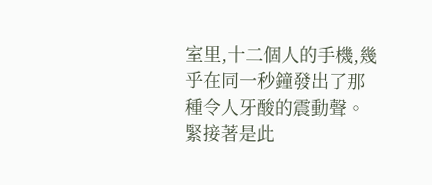室里,十二個人的手機,幾乎在同一秒鐘發出了那種令人牙酸的震動聲。緊接著是此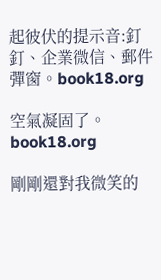起彼伏的提示音:釘釘、企業微信、郵件彈窗。book18.org

空氣凝固了。book18.org

剛剛還對我微笑的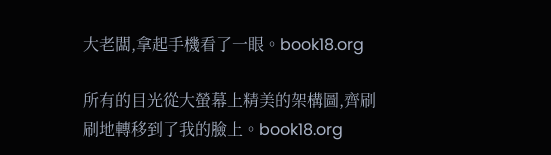大老闆,拿起手機看了一眼。book18.org

所有的目光從大螢幕上精美的架構圖,齊刷刷地轉移到了我的臉上。book18.org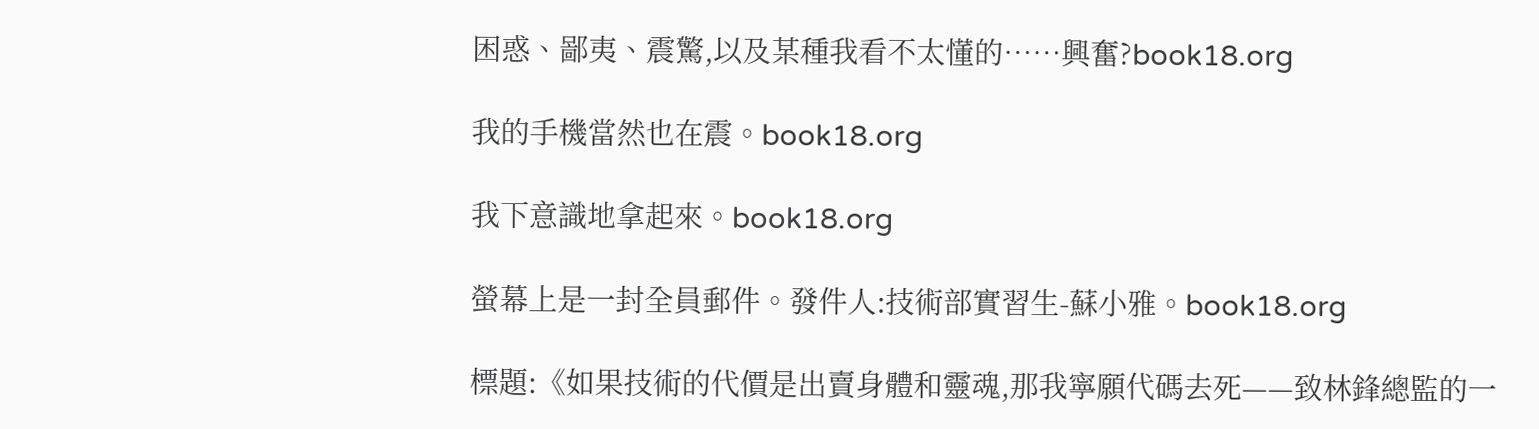困惑、鄙夷、震驚,以及某種我看不太懂的……興奮?book18.org

我的手機當然也在震。book18.org

我下意識地拿起來。book18.org

螢幕上是一封全員郵件。發件人:技術部實習生-蘇小雅。book18.org

標題:《如果技術的代價是出賣身體和靈魂,那我寧願代碼去死——致林鋒總監的一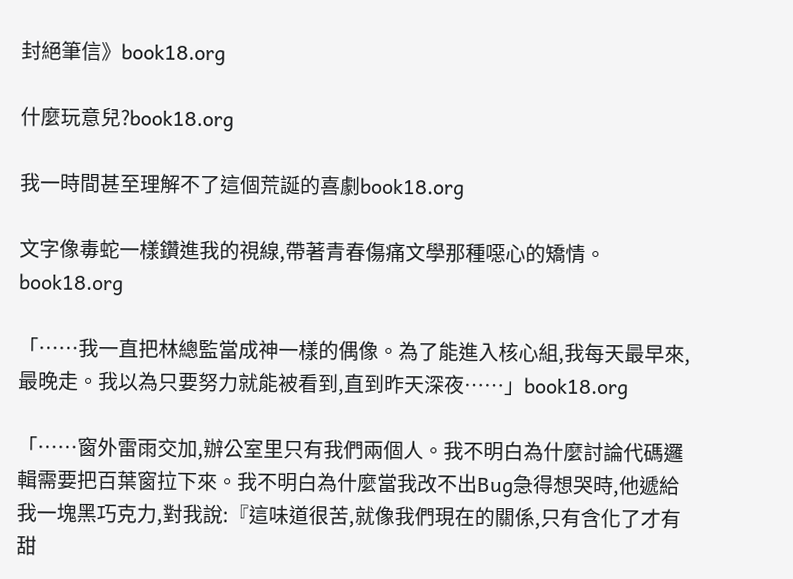封絕筆信》book18.org

什麼玩意兒?book18.org

我一時間甚至理解不了這個荒誕的喜劇book18.org

文字像毒蛇一樣鑽進我的視線,帶著青春傷痛文學那種噁心的矯情。book18.org

「……我一直把林總監當成神一樣的偶像。為了能進入核心組,我每天最早來,最晚走。我以為只要努力就能被看到,直到昨天深夜……」book18.org

「……窗外雷雨交加,辦公室里只有我們兩個人。我不明白為什麼討論代碼邏輯需要把百葉窗拉下來。我不明白為什麼當我改不出Bug急得想哭時,他遞給我一塊黑巧克力,對我說:『這味道很苦,就像我們現在的關係,只有含化了才有甜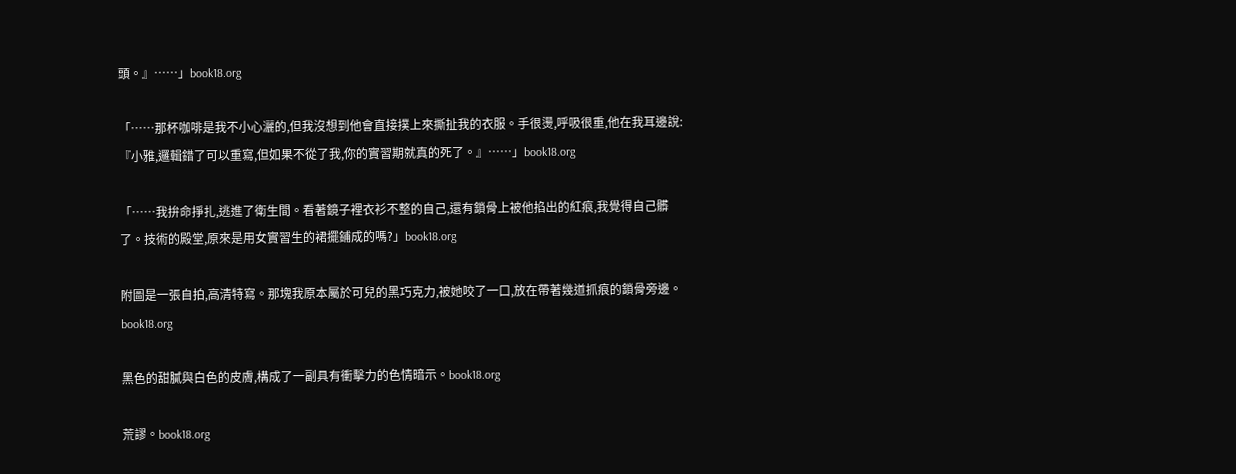頭。』……」book18.org

「……那杯咖啡是我不小心灑的,但我沒想到他會直接撲上來撕扯我的衣服。手很燙,呼吸很重,他在我耳邊說:『小雅,邏輯錯了可以重寫,但如果不從了我,你的實習期就真的死了。』……」book18.org

「……我拚命掙扎,逃進了衛生間。看著鏡子裡衣衫不整的自己,還有鎖骨上被他掐出的紅痕,我覺得自己髒了。技術的殿堂,原來是用女實習生的裙擺鋪成的嗎?」book18.org

附圖是一張自拍,高清特寫。那塊我原本屬於可兒的黑巧克力,被她咬了一口,放在帶著幾道抓痕的鎖骨旁邊。book18.org

黑色的甜膩與白色的皮膚,構成了一副具有衝擊力的色情暗示。book18.org

荒謬。book18.org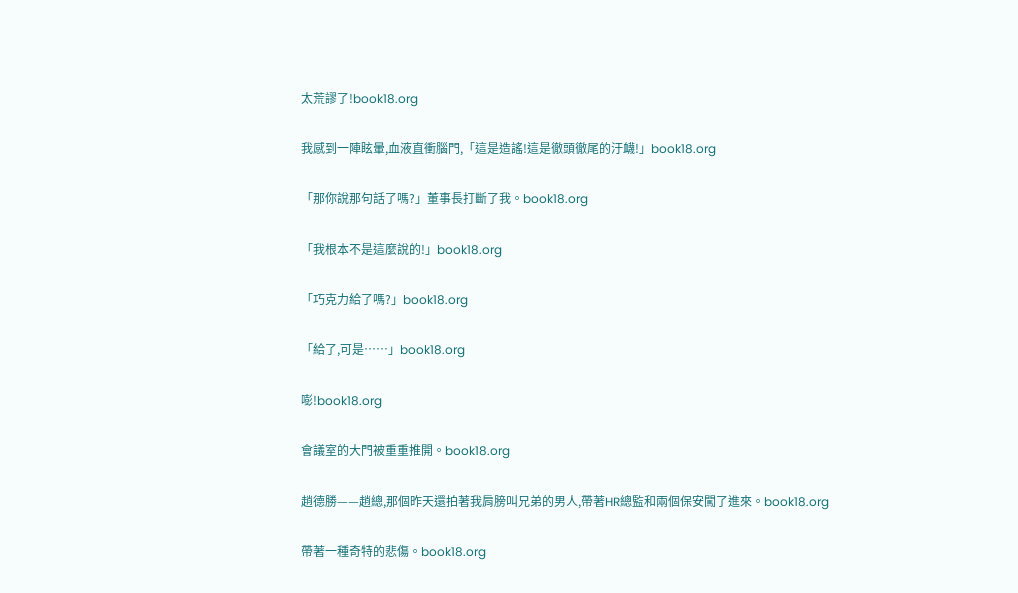太荒謬了!book18.org

我感到一陣眩暈,血液直衝腦門,「這是造謠!這是徹頭徹尾的汙衊!」book18.org

「那你說那句話了嗎?」董事長打斷了我。book18.org

「我根本不是這麼說的!」book18.org

「巧克力給了嗎?」book18.org

「給了,可是……」book18.org

嘭!book18.org

會議室的大門被重重推開。book18.org

趙德勝——趙總,那個昨天還拍著我肩膀叫兄弟的男人,帶著HR總監和兩個保安闖了進來。book18.org

帶著一種奇特的悲傷。book18.org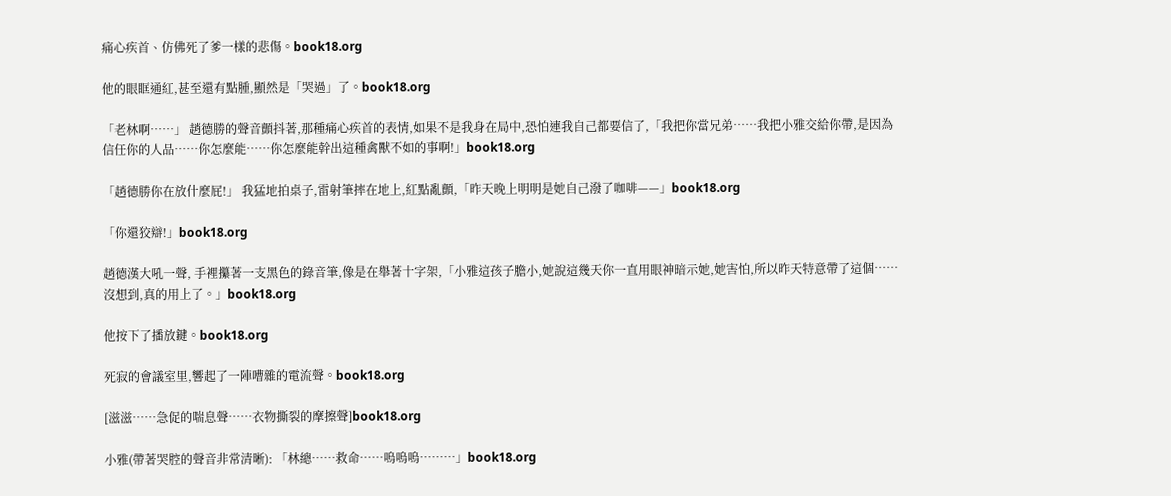痛心疾首、仿佛死了爹一樣的悲傷。book18.org

他的眼眶通紅,甚至還有點腫,顯然是「哭過」了。book18.org

「老林啊……」 趙德勝的聲音顫抖著,那種痛心疾首的表情,如果不是我身在局中,恐怕連我自己都要信了,「我把你當兄弟……我把小雅交給你帶,是因為信任你的人品……你怎麼能……你怎麼能幹出這種禽獸不如的事啊!」book18.org

「趙德勝你在放什麼屁!」 我猛地拍桌子,雷射筆摔在地上,紅點亂顫,「昨天晚上明明是她自己潑了咖啡——」book18.org

「你還狡辯!」book18.org

趙德漢大吼一聲, 手裡攥著一支黑色的錄音筆,像是在舉著十字架,「小雅這孩子膽小,她說這幾天你一直用眼神暗示她,她害怕,所以昨天特意帶了這個……沒想到,真的用上了。」book18.org

他按下了播放鍵。book18.org

死寂的會議室里,響起了一陣嘈雜的電流聲。book18.org

[滋滋……急促的喘息聲……衣物撕裂的摩擦聲]book18.org

小雅(帶著哭腔的聲音非常清晰): 「林總……救命……嗚嗚嗚………」book18.org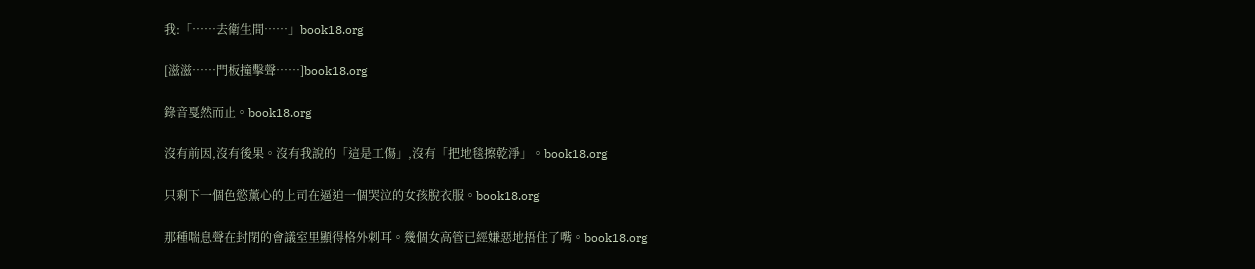我:「……去衛生間……」book18.org

[滋滋……門板撞擊聲……]book18.org

錄音戛然而止。book18.org

沒有前因,沒有後果。沒有我說的「這是工傷」,沒有「把地毯擦乾淨」。book18.org

只剩下一個色慾薰心的上司在逼迫一個哭泣的女孩脫衣服。book18.org

那種喘息聲在封閉的會議室里顯得格外刺耳。幾個女高管已經嫌惡地捂住了嘴。book18.org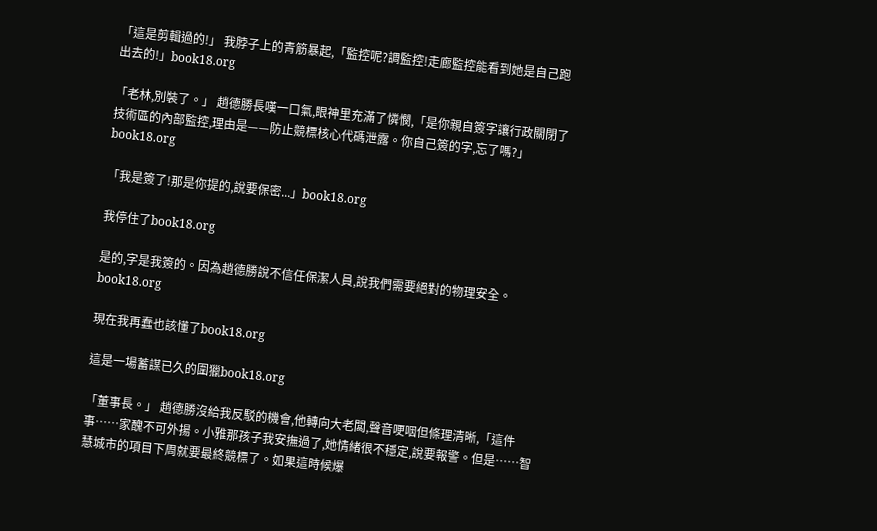「這是剪輯過的!」 我脖子上的青筋暴起,「監控呢?調監控!走廊監控能看到她是自己跑出去的!」book18.org

「老林,別裝了。」 趙德勝長嘆一口氣,眼神里充滿了憐憫,「是你親自簽字讓行政關閉了技術區的內部監控,理由是——防止競標核心代碼泄露。你自己簽的字,忘了嗎?」book18.org

「我是簽了!那是你提的,說要保密...」book18.org

我停住了book18.org

是的,字是我簽的。因為趙德勝說不信任保潔人員,說我們需要絕對的物理安全。book18.org

現在我再蠢也該懂了book18.org

這是一場蓄謀已久的圍獵book18.org

「董事長。」 趙德勝沒給我反駁的機會,他轉向大老闆,聲音哽咽但條理清晰,「這件事……家醜不可外揚。小雅那孩子我安撫過了,她情緒很不穩定,說要報警。但是……智慧城市的項目下周就要最終競標了。如果這時候爆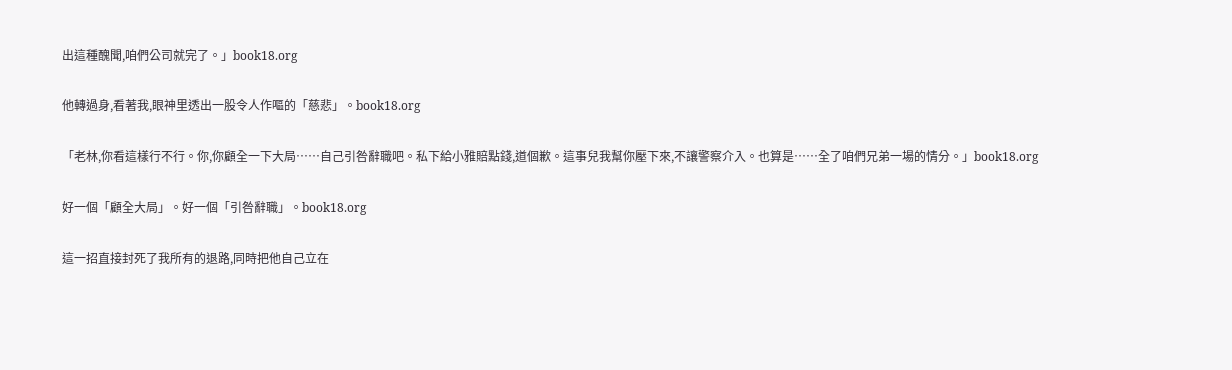出這種醜聞,咱們公司就完了。」book18.org

他轉過身,看著我,眼神里透出一股令人作嘔的「慈悲」。book18.org

「老林,你看這樣行不行。你,你顧全一下大局……自己引咎辭職吧。私下給小雅賠點錢,道個歉。這事兒我幫你壓下來,不讓警察介入。也算是……全了咱們兄弟一場的情分。」book18.org

好一個「顧全大局」。好一個「引咎辭職」。book18.org

這一招直接封死了我所有的退路,同時把他自己立在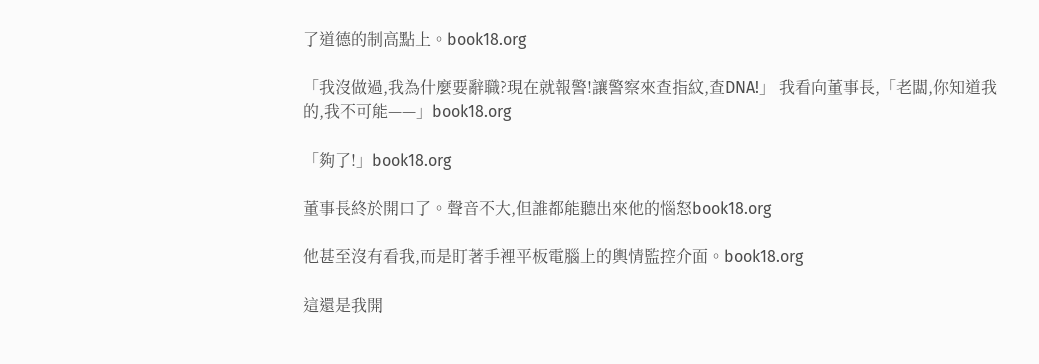了道德的制高點上。book18.org

「我沒做過,我為什麼要辭職?現在就報警!讓警察來查指紋,查DNA!」 我看向董事長,「老闆,你知道我的,我不可能——」book18.org

「夠了!」book18.org

董事長終於開口了。聲音不大,但誰都能聽出來他的惱怒book18.org

他甚至沒有看我,而是盯著手裡平板電腦上的輿情監控介面。book18.org

這還是我開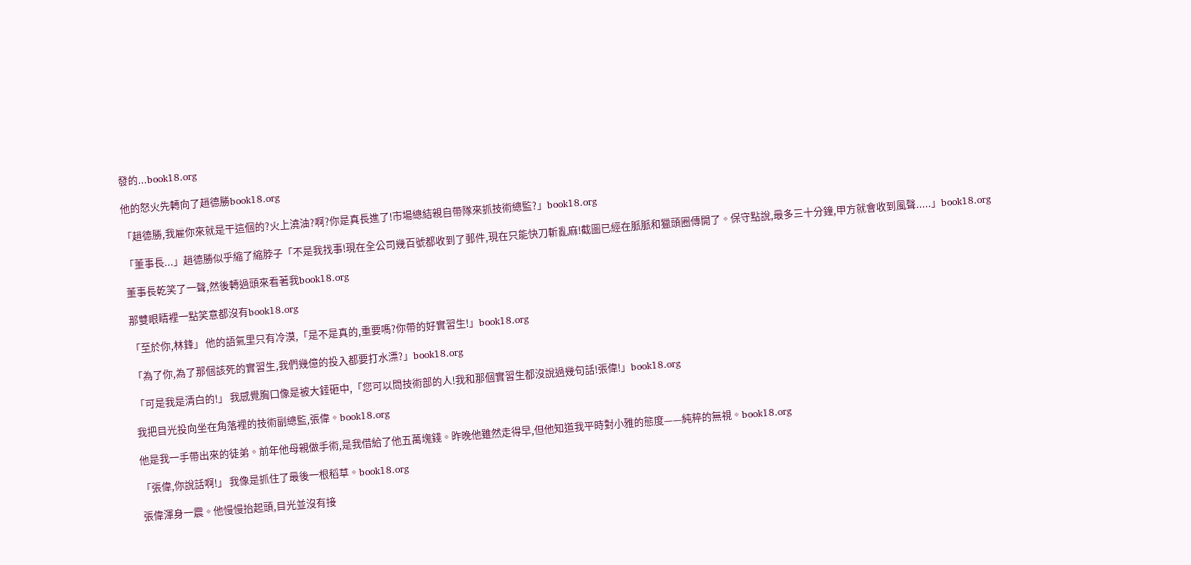發的...book18.org

他的怒火先轉向了趙德勝book18.org

「趙德勝,我雇你來就是干這個的?火上澆油?啊?你是真長進了!市場總結親自帶隊來抓技術總監?」book18.org

「董事長...」趙德勝似乎縮了縮脖子「不是我找事!現在全公司幾百號都收到了郵件,現在只能快刀斬亂麻!截圖已經在脈脈和獵頭圈傳開了。保守點說,最多三十分鐘,甲方就會收到風聲.....」book18.org

董事長乾笑了一聲,然後轉過頭來看著我book18.org

那雙眼睛裡一點笑意都沒有book18.org

「至於你,林鋒」 他的語氣里只有冷漠,「是不是真的,重要嗎?你帶的好實習生!」book18.org

「為了你,為了那個該死的實習生,我們幾億的投入都要打水漂?」book18.org

「可是我是清白的!」 我感覺胸口像是被大錘砸中,「您可以問技術部的人!我和那個實習生都沒說過幾句話!張偉!」book18.org

我把目光投向坐在角落裡的技術副總監,張偉。book18.org

他是我一手帶出來的徒弟。前年他母親做手術,是我借給了他五萬塊錢。昨晚他雖然走得早,但他知道我平時對小雅的態度——純粹的無視。book18.org

「張偉,你說話啊!」 我像是抓住了最後一根稻草。book18.org

張偉渾身一震。他慢慢抬起頭,目光並沒有接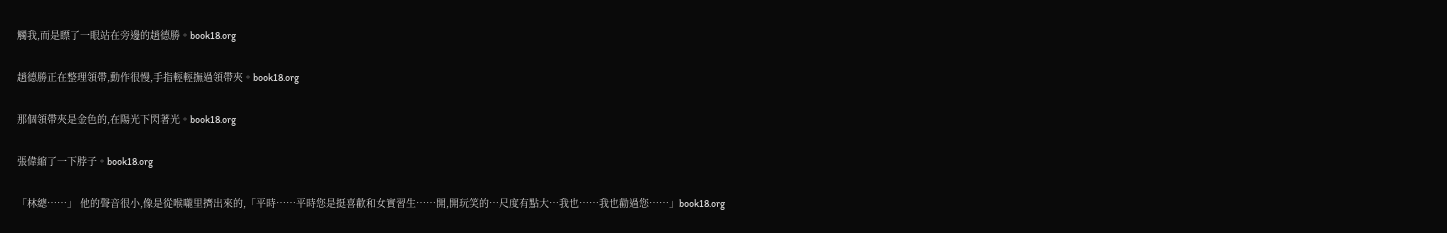觸我,而是瞟了一眼站在旁邊的趙德勝。book18.org

趙德勝正在整理領帶,動作很慢,手指輕輕撫過領帶夾。book18.org

那個領帶夾是金色的,在陽光下閃著光。book18.org

張偉縮了一下脖子。book18.org

「林總……」 他的聲音很小,像是從喉嚨里擠出來的,「平時……平時您是挺喜歡和女實習生……開,開玩笑的…尺度有點大…我也……我也勸過您……」book18.org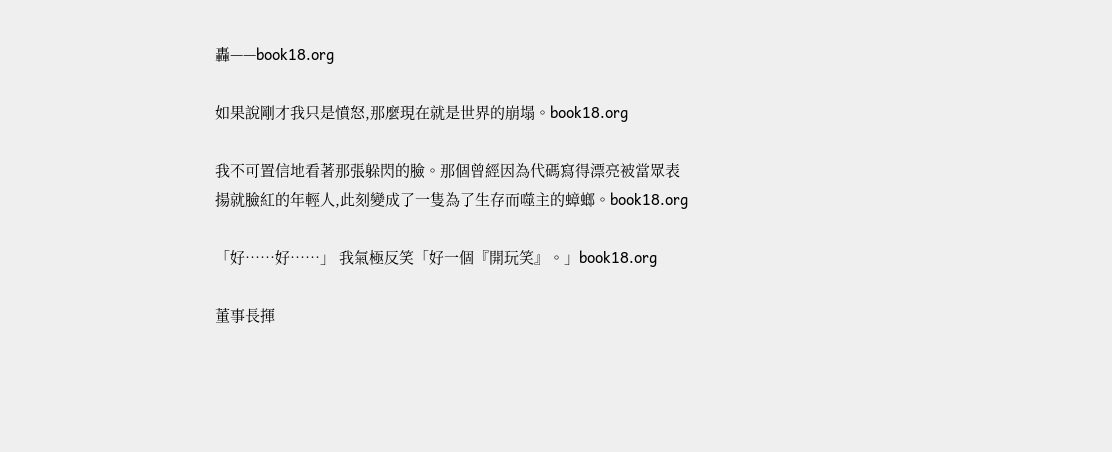轟——book18.org

如果說剛才我只是憤怒,那麼現在就是世界的崩塌。book18.org

我不可置信地看著那張躲閃的臉。那個曾經因為代碼寫得漂亮被當眾表揚就臉紅的年輕人,此刻變成了一隻為了生存而噬主的蟑螂。book18.org

「好……好……」 我氣極反笑「好一個『開玩笑』。」book18.org

董事長揮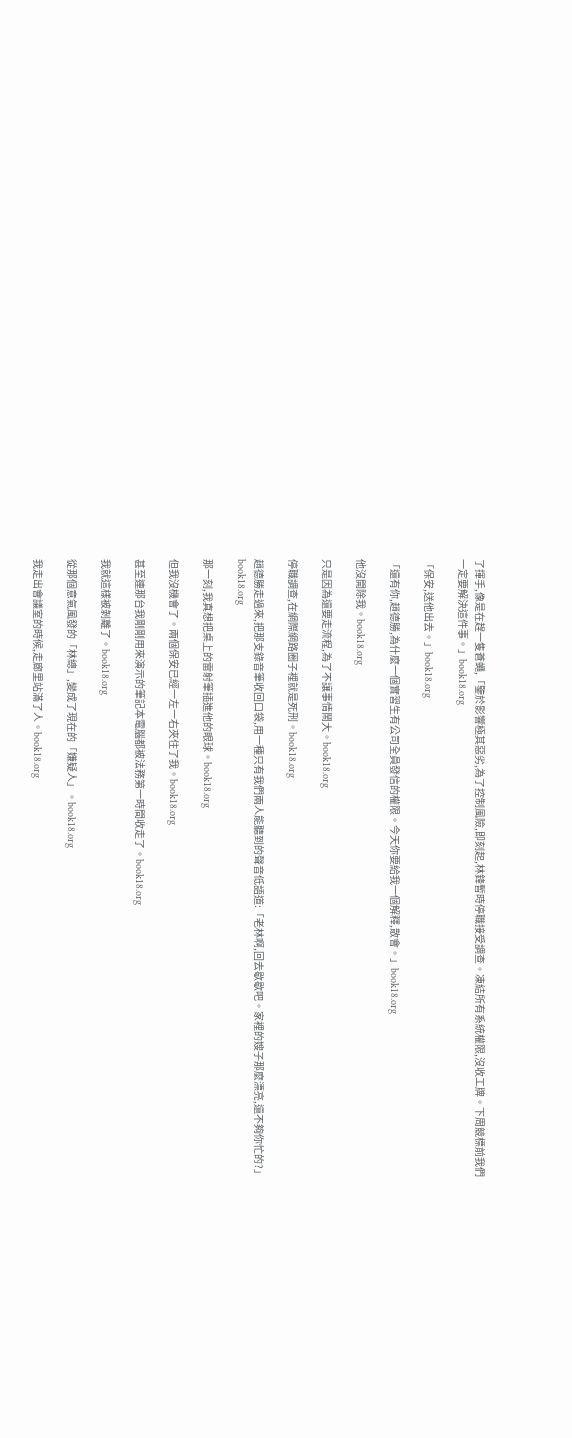了揮手,像是在趕一隻蒼蠅,「鑒於影響極其惡劣,為了控制風險,即刻起,林鋒暫時停職接受調查。凍結所有系統權限,沒收工牌。下周競標前我們一定要解決這件事。」book18.org

「保安,送他出去。」book18.org

「還有你,趙德勝,為什麼一個實習生有公司全員發信的權限。今天你要給我一個解釋,散會。」book18.org

他沒開除我。book18.org

只是因為還要走流程,為了不讓事情鬧大。book18.org

停職調查,在網際網路圈子裡就是死刑。book18.org

趙德勝走過來,把那支錄音筆收回口袋,用一種只有我們兩人能聽到的聲音低語道:「老林啊,回去歇歇吧。家裡的嫂子那麼漂亮,還不夠你忙的?」book18.org

那一刻,我真想把桌上的雷射筆插進他的眼球。book18.org

但我沒機會了。兩個保安已經一左一右夾住了我。book18.org

甚至連那台我剛剛用來演示的筆記本電腦都被法務第一時間收走了。book18.org

我就這樣被剝離了。book18.org

從那個意氣風發的「林總」,變成了現在的「嫌疑人」。book18.org

我走出會議室的時候,走廊里站滿了人。book18.org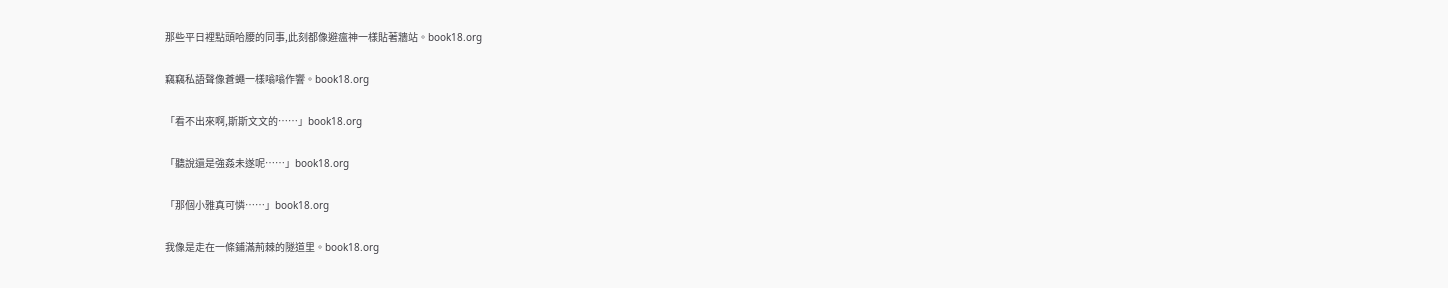那些平日裡點頭哈腰的同事,此刻都像避瘟神一樣貼著牆站。book18.org

竊竊私語聲像蒼蠅一樣嗡嗡作響。book18.org

「看不出來啊,斯斯文文的……」book18.org

「聽說還是強姦未遂呢……」book18.org

「那個小雅真可憐……」book18.org

我像是走在一條鋪滿荊棘的隧道里。book18.org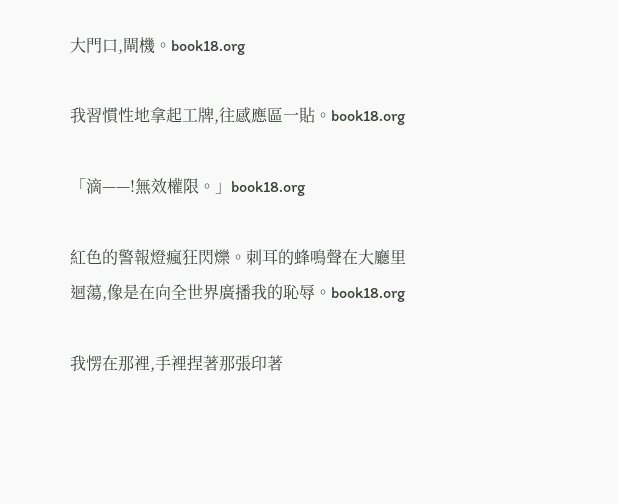大門口,閘機。book18.org

我習慣性地拿起工牌,往感應區一貼。book18.org

「滴——!無效權限。」book18.org

紅色的警報燈瘋狂閃爍。刺耳的蜂鳴聲在大廳里迴蕩,像是在向全世界廣播我的恥辱。book18.org

我愣在那裡,手裡捏著那張印著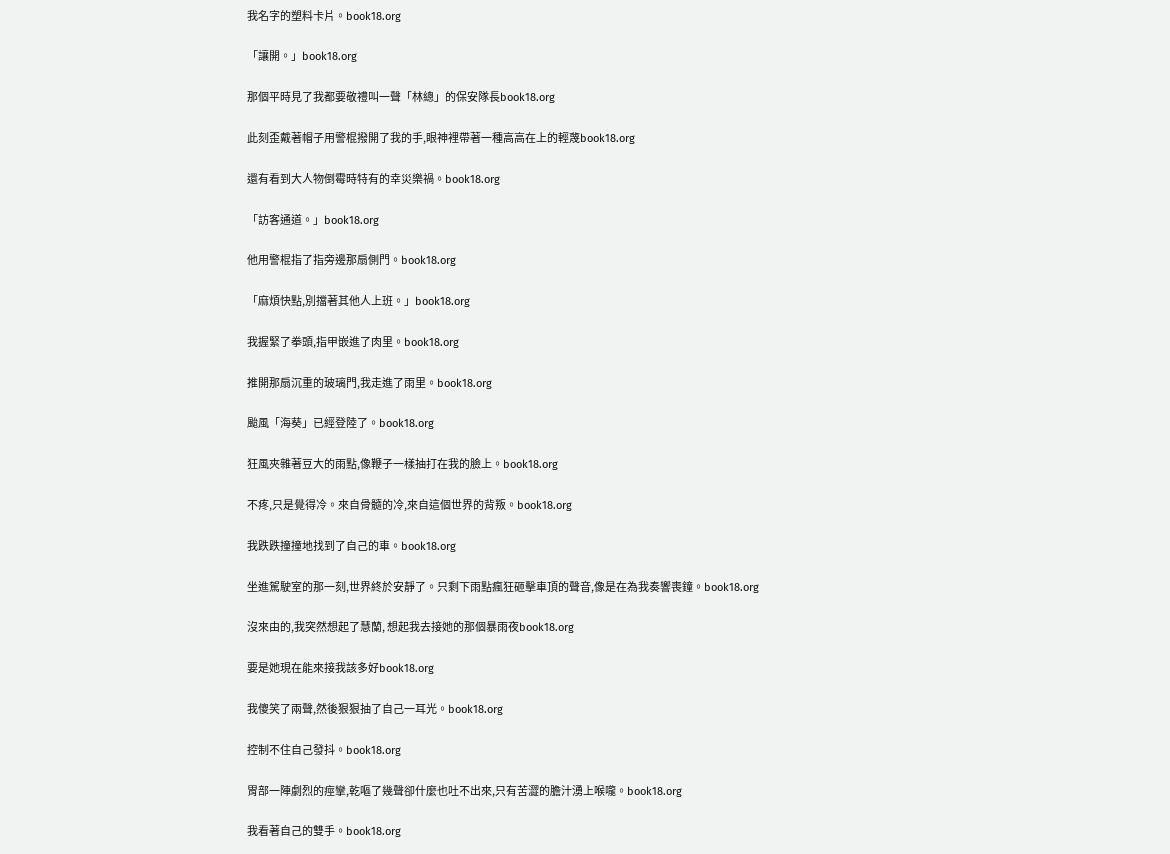我名字的塑料卡片。book18.org

「讓開。」book18.org

那個平時見了我都要敬禮叫一聲「林總」的保安隊長book18.org

此刻歪戴著帽子用警棍撥開了我的手,眼神裡帶著一種高高在上的輕蔑book18.org

還有看到大人物倒霉時特有的幸災樂禍。book18.org

「訪客通道。」book18.org

他用警棍指了指旁邊那扇側門。book18.org

「麻煩快點,別擋著其他人上班。」book18.org

我握緊了拳頭,指甲嵌進了肉里。book18.org

推開那扇沉重的玻璃門,我走進了雨里。book18.org

颱風「海葵」已經登陸了。book18.org

狂風夾雜著豆大的雨點,像鞭子一樣抽打在我的臉上。book18.org

不疼,只是覺得冷。來自骨髓的冷,來自這個世界的背叛。book18.org

我跌跌撞撞地找到了自己的車。book18.org

坐進駕駛室的那一刻,世界終於安靜了。只剩下雨點瘋狂砸擊車頂的聲音,像是在為我奏響喪鐘。book18.org

沒來由的,我突然想起了慧蘭, 想起我去接她的那個暴雨夜book18.org

要是她現在能來接我該多好book18.org

我傻笑了兩聲,然後狠狠抽了自己一耳光。book18.org

控制不住自己發抖。book18.org

胃部一陣劇烈的痙攣,乾嘔了幾聲卻什麼也吐不出來,只有苦澀的膽汁湧上喉嚨。book18.org

我看著自己的雙手。book18.org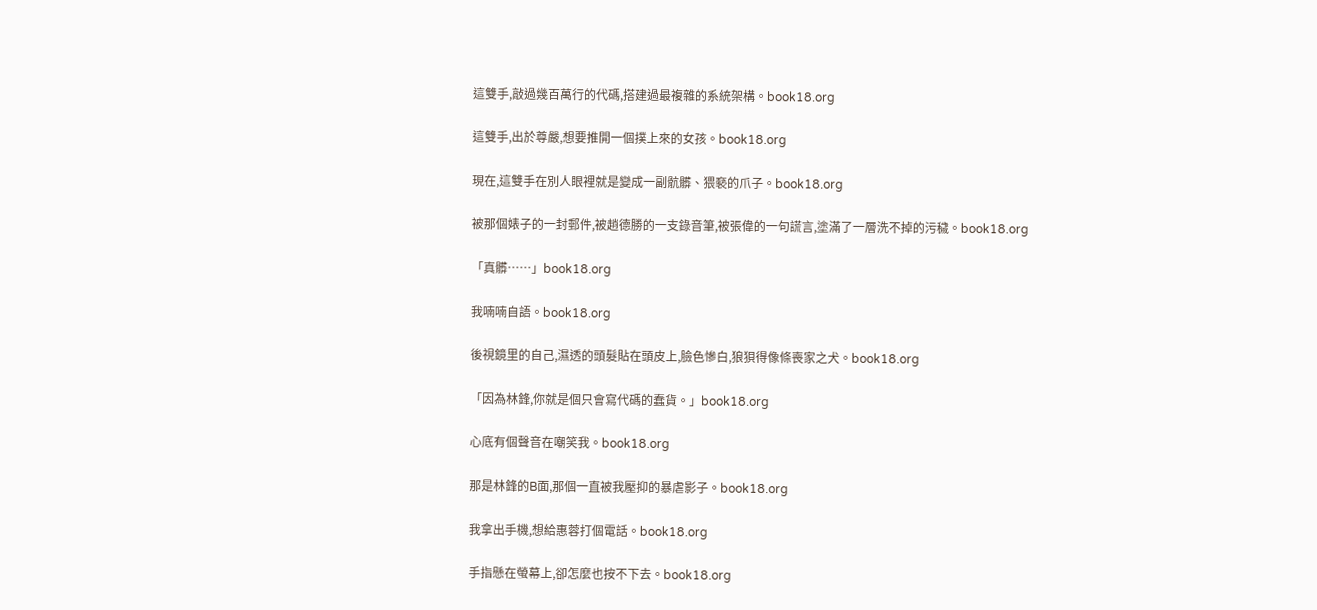這雙手,敲過幾百萬行的代碼,搭建過最複雜的系統架構。book18.org

這雙手,出於尊嚴,想要推開一個撲上來的女孩。book18.org

現在,這雙手在別人眼裡就是變成一副骯髒、猥褻的爪子。book18.org

被那個婊子的一封郵件,被趙德勝的一支錄音筆,被張偉的一句謊言,塗滿了一層洗不掉的污穢。book18.org

「真髒……」book18.org

我喃喃自語。book18.org

後視鏡里的自己,濕透的頭髮貼在頭皮上,臉色慘白,狼狽得像條喪家之犬。book18.org

「因為林鋒,你就是個只會寫代碼的蠢貨。」book18.org

心底有個聲音在嘲笑我。book18.org

那是林鋒的B面,那個一直被我壓抑的暴虐影子。book18.org

我拿出手機,想給惠蓉打個電話。book18.org

手指懸在螢幕上,卻怎麼也按不下去。book18.org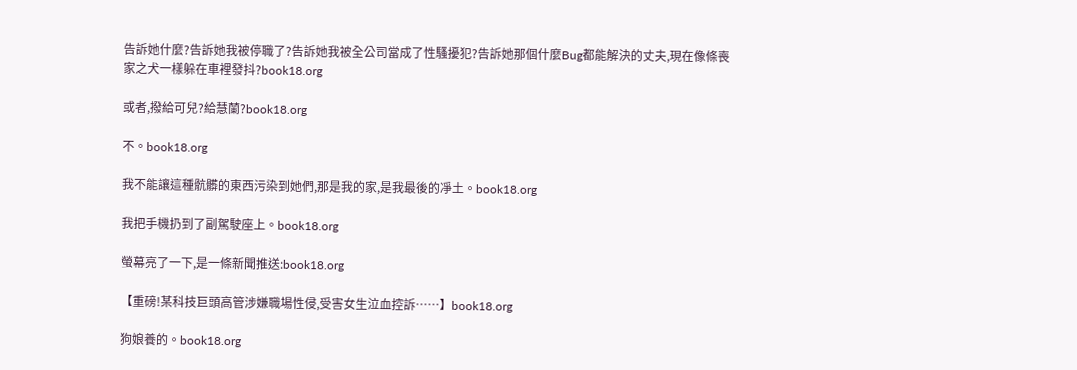告訴她什麼?告訴她我被停職了?告訴她我被全公司當成了性騷擾犯?告訴她那個什麼Bug都能解決的丈夫,現在像條喪家之犬一樣躲在車裡發抖?book18.org

或者,撥給可兒?給慧蘭?book18.org

不。book18.org

我不能讓這種骯髒的東西污染到她們,那是我的家,是我最後的凈土。book18.org

我把手機扔到了副駕駛座上。book18.org

螢幕亮了一下,是一條新聞推送:book18.org

【重磅!某科技巨頭高管涉嫌職場性侵,受害女生泣血控訴……】book18.org

狗娘養的。book18.org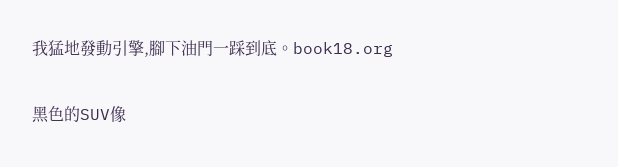我猛地發動引擎,腳下油門一踩到底。book18.org

黑色的SUV像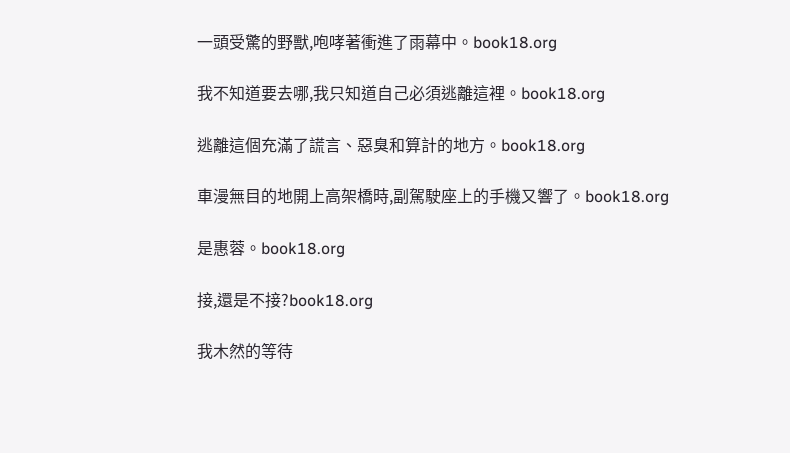一頭受驚的野獸,咆哮著衝進了雨幕中。book18.org

我不知道要去哪,我只知道自己必須逃離這裡。book18.org

逃離這個充滿了謊言、惡臭和算計的地方。book18.org

車漫無目的地開上高架橋時,副駕駛座上的手機又響了。book18.org

是惠蓉。book18.org

接,還是不接?book18.org

我木然的等待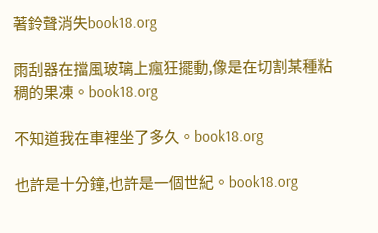著鈴聲消失book18.org

雨刮器在擋風玻璃上瘋狂擺動,像是在切割某種粘稠的果凍。book18.org

不知道我在車裡坐了多久。book18.org

也許是十分鐘,也許是一個世紀。book18.org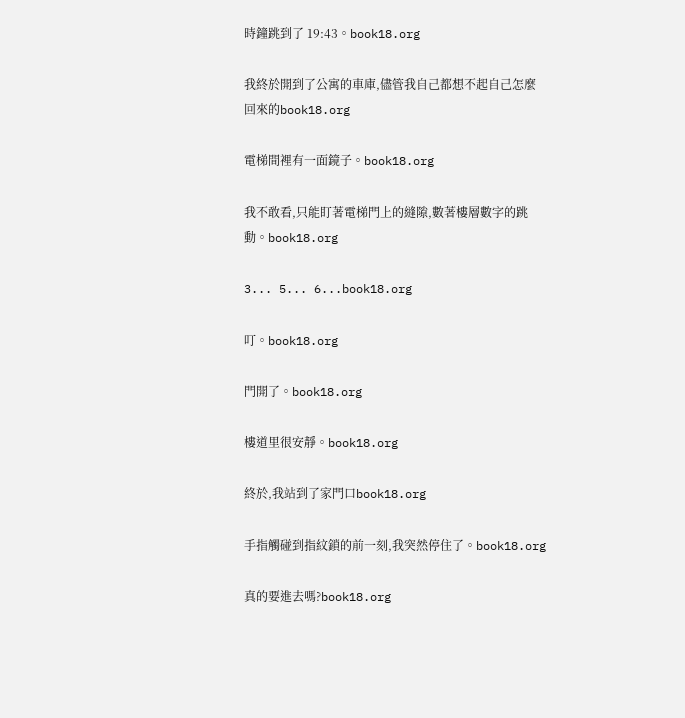時鐘跳到了 19:43。book18.org

我終於開到了公寓的車庫,儘管我自己都想不起自己怎麼回來的book18.org

電梯間裡有一面鏡子。book18.org

我不敢看,只能盯著電梯門上的縫隙,數著樓層數字的跳動。book18.org

3... 5... 6...book18.org

叮。book18.org

門開了。book18.org

樓道里很安靜。book18.org

終於,我站到了家門口book18.org

手指觸碰到指紋鎖的前一刻,我突然停住了。book18.org

真的要進去嗎?book18.org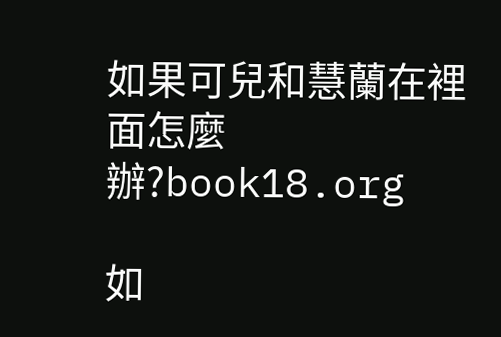如果可兒和慧蘭在裡面怎麼辦?book18.org

如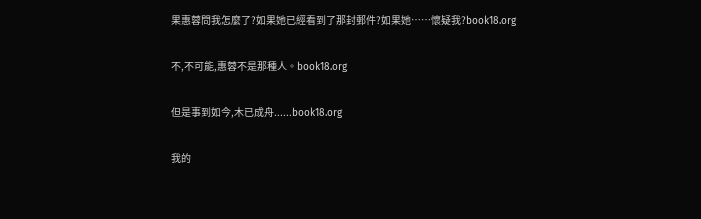果惠蓉問我怎麼了?如果她已經看到了那封郵件?如果她……懷疑我?book18.org

不,不可能,惠蓉不是那種人。book18.org

但是事到如今,木已成舟......book18.org

我的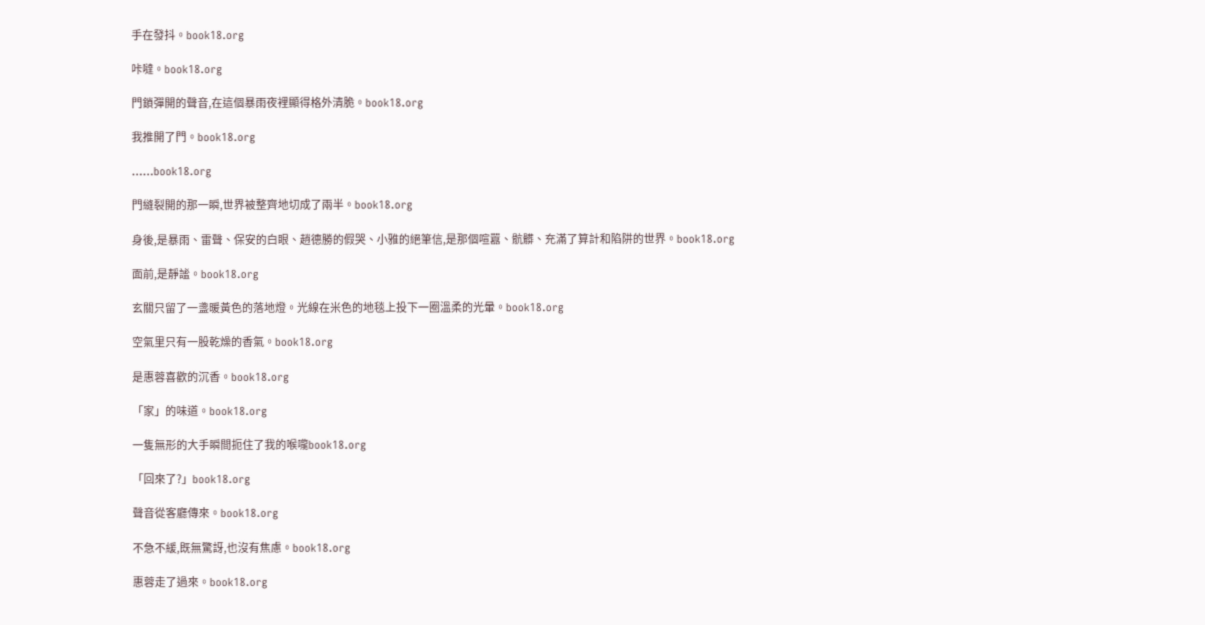手在發抖。book18.org

咔噠。book18.org

門鎖彈開的聲音,在這個暴雨夜裡顯得格外清脆。book18.org

我推開了門。book18.org

……book18.org

門縫裂開的那一瞬,世界被整齊地切成了兩半。book18.org

身後,是暴雨、雷聲、保安的白眼、趙德勝的假哭、小雅的絕筆信,是那個喧囂、骯髒、充滿了算計和陷阱的世界。book18.org

面前,是靜謐。book18.org

玄關只留了一盞暖黃色的落地燈。光線在米色的地毯上投下一圈溫柔的光暈。book18.org

空氣里只有一股乾燥的香氣。book18.org

是惠蓉喜歡的沉香。book18.org

「家」的味道。book18.org

一隻無形的大手瞬間扼住了我的喉嚨book18.org

「回來了?」book18.org

聲音從客廳傳來。book18.org

不急不緩,既無驚訝,也沒有焦慮。book18.org

惠蓉走了過來。book18.org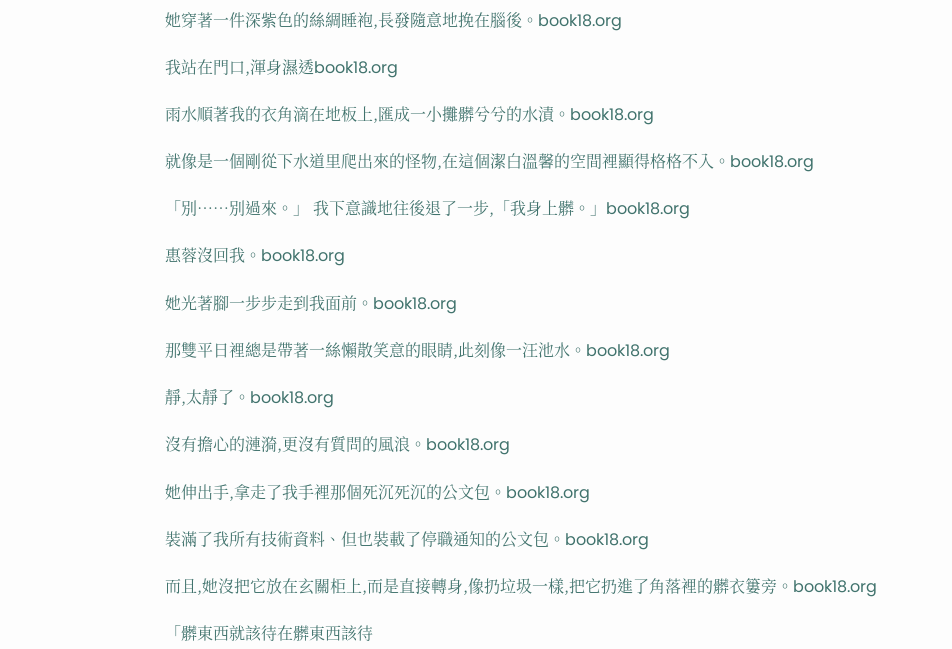她穿著一件深紫色的絲綢睡袍,長發隨意地挽在腦後。book18.org

我站在門口,渾身濕透book18.org

雨水順著我的衣角滴在地板上,匯成一小攤髒兮兮的水漬。book18.org

就像是一個剛從下水道里爬出來的怪物,在這個潔白溫馨的空間裡顯得格格不入。book18.org

「別……別過來。」 我下意識地往後退了一步,「我身上髒。」book18.org

惠蓉沒回我。book18.org

她光著腳一步步走到我面前。book18.org

那雙平日裡總是帶著一絲懶散笑意的眼睛,此刻像一汪池水。book18.org

靜,太靜了。book18.org

沒有擔心的漣漪,更沒有質問的風浪。book18.org

她伸出手,拿走了我手裡那個死沉死沉的公文包。book18.org

裝滿了我所有技術資料、但也裝載了停職通知的公文包。book18.org

而且,她沒把它放在玄關柜上,而是直接轉身,像扔垃圾一樣,把它扔進了角落裡的髒衣簍旁。book18.org

「髒東西就該待在髒東西該待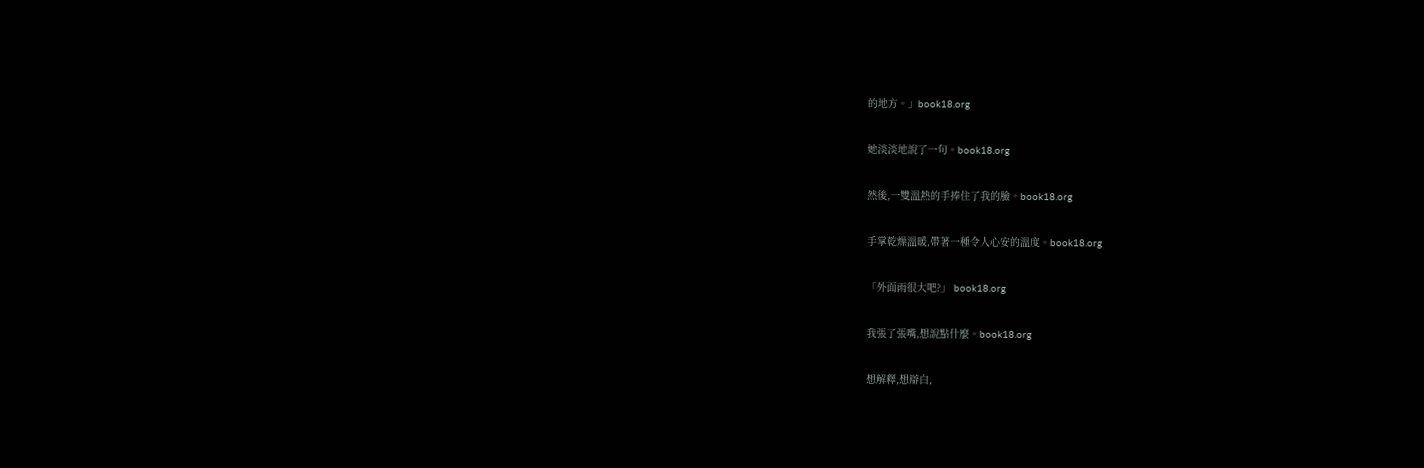的地方。」book18.org

她淡淡地說了一句。book18.org

然後,一雙溫熱的手捧住了我的臉。book18.org

手掌乾燥溫暖,帶著一種令人心安的溫度。book18.org

「外面雨很大吧?」 book18.org

我張了張嘴,想說點什麼。book18.org

想解釋,想辯白,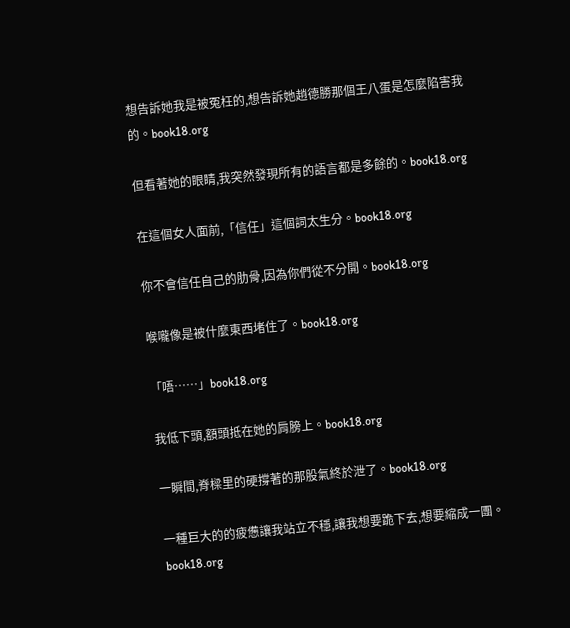想告訴她我是被冤枉的,想告訴她趙德勝那個王八蛋是怎麼陷害我的。book18.org

但看著她的眼睛,我突然發現所有的語言都是多餘的。book18.org

在這個女人面前,「信任」這個詞太生分。book18.org

你不會信任自己的肋骨,因為你們從不分開。book18.org

喉嚨像是被什麼東西堵住了。book18.org

「唔……」book18.org

我低下頭,額頭抵在她的肩膀上。book18.org

一瞬間,脊樑里的硬撐著的那股氣終於泄了。book18.org

一種巨大的的疲憊讓我站立不穩,讓我想要跪下去,想要縮成一團。book18.org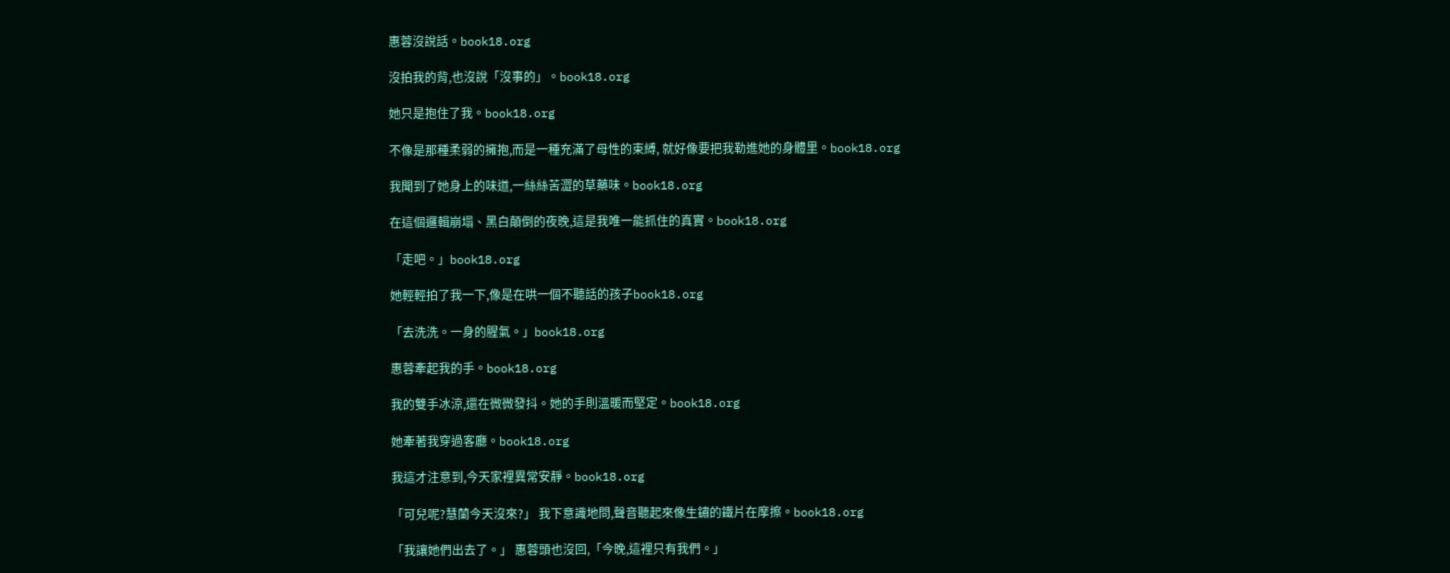惠蓉沒說話。book18.org

沒拍我的背,也沒說「沒事的」。book18.org

她只是抱住了我。book18.org

不像是那種柔弱的擁抱,而是一種充滿了母性的束縛, 就好像要把我勒進她的身體里。book18.org

我聞到了她身上的味道,一絲絲苦澀的草藥味。book18.org

在這個邏輯崩塌、黑白顛倒的夜晚,這是我唯一能抓住的真實。book18.org

「走吧。」book18.org

她輕輕拍了我一下,像是在哄一個不聽話的孩子book18.org

「去洗洗。一身的腥氣。」book18.org

惠蓉牽起我的手。book18.org

我的雙手冰涼,還在微微發抖。她的手則溫暖而堅定。book18.org

她牽著我穿過客廳。book18.org

我這才注意到,今天家裡異常安靜。book18.org

「可兒呢?慧蘭今天沒來?」 我下意識地問,聲音聽起來像生鏽的鐵片在摩擦。book18.org

「我讓她們出去了。」 惠蓉頭也沒回,「今晚,這裡只有我們。」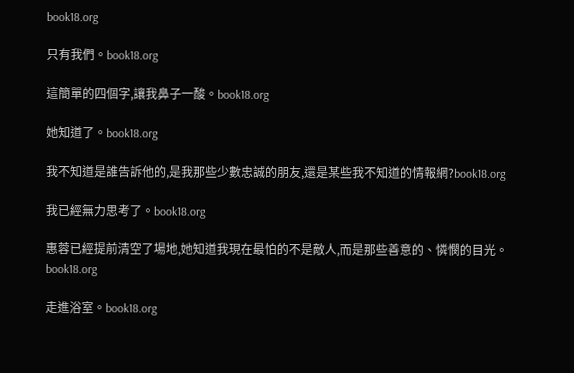book18.org

只有我們。book18.org

這簡單的四個字,讓我鼻子一酸。book18.org

她知道了。book18.org

我不知道是誰告訴他的,是我那些少數忠誠的朋友,還是某些我不知道的情報網?book18.org

我已經無力思考了。book18.org

惠蓉已經提前清空了場地,她知道我現在最怕的不是敵人,而是那些善意的、憐憫的目光。book18.org

走進浴室。book18.org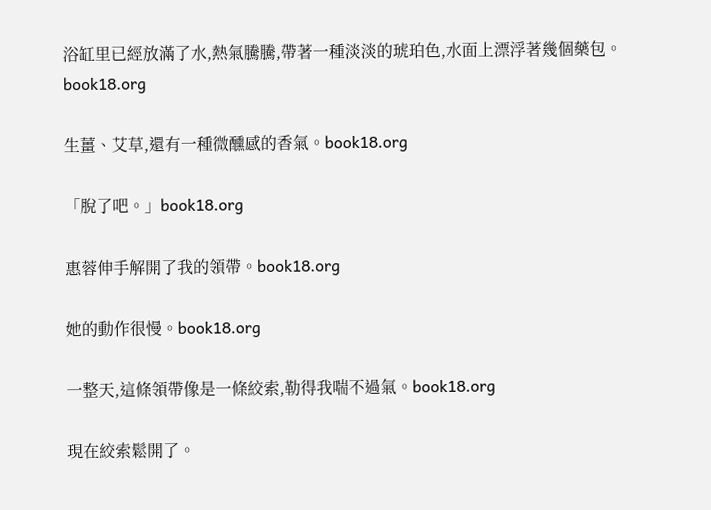浴缸里已經放滿了水,熱氣騰騰,帶著一種淡淡的琥珀色,水面上漂浮著幾個藥包。book18.org

生薑、艾草,還有一種微醺感的香氣。book18.org

「脫了吧。」book18.org

惠蓉伸手解開了我的領帶。book18.org

她的動作很慢。book18.org

一整天,這條領帶像是一條絞索,勒得我喘不過氣。book18.org

現在絞索鬆開了。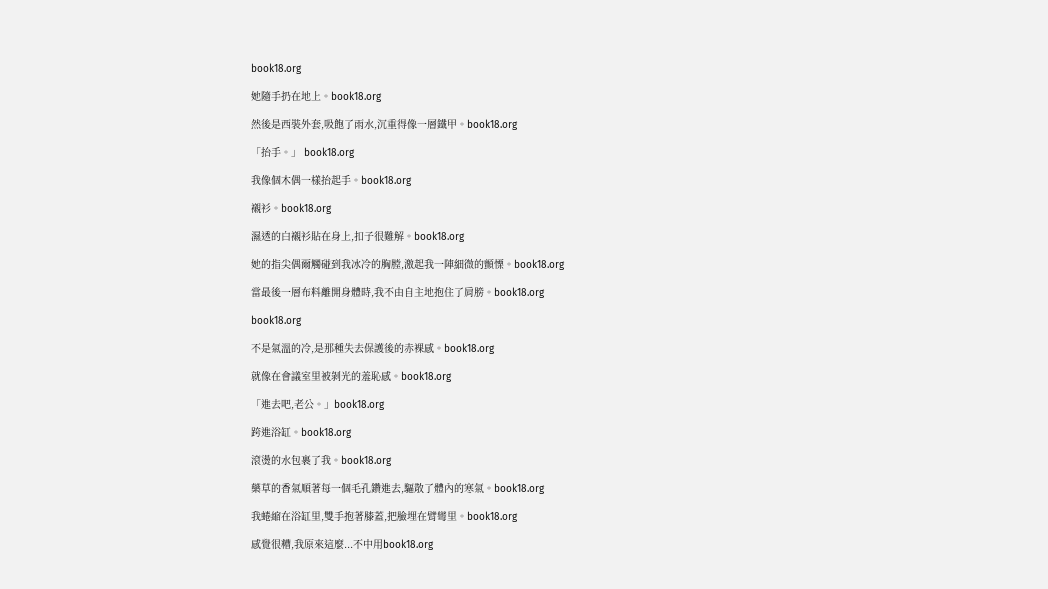book18.org

她隨手扔在地上。book18.org

然後是西裝外套,吸飽了雨水,沉重得像一層鐵甲。book18.org

「抬手。」 book18.org

我像個木偶一樣抬起手。book18.org

襯衫。book18.org

濕透的白襯衫貼在身上,扣子很難解。book18.org

她的指尖偶爾觸碰到我冰冷的胸膛,激起我一陣細微的顫慄。book18.org

當最後一層布料離開身體時,我不由自主地抱住了肩膀。book18.org

book18.org

不是氣溫的冷,是那種失去保護後的赤裸感。book18.org

就像在會議室里被剝光的羞恥感。book18.org

「進去吧,老公。」book18.org

跨進浴缸。book18.org

滾燙的水包裹了我。book18.org

藥草的香氣順著每一個毛孔鑽進去,驅散了體內的寒氣。book18.org

我蜷縮在浴缸里,雙手抱著膝蓋,把臉埋在臂彎里。book18.org

感覺很糟,我原來這麼...不中用book18.org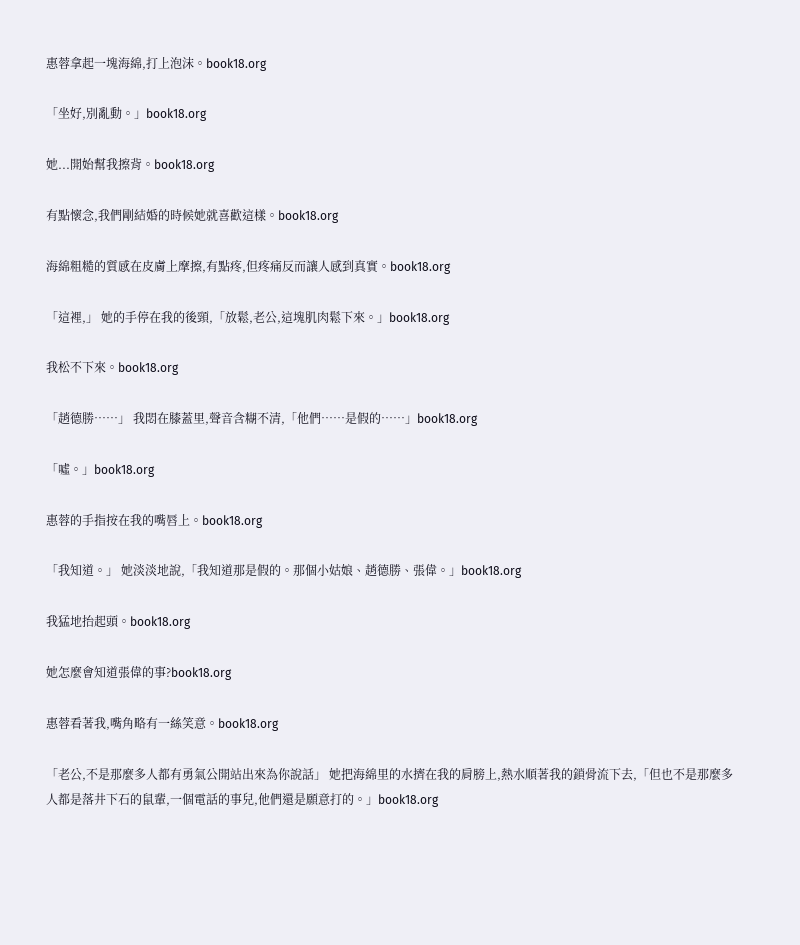惠蓉拿起一塊海綿,打上泡沫。book18.org

「坐好,別亂動。」book18.org

她...開始幫我擦背。book18.org

有點懷念,我們剛結婚的時候她就喜歡這樣。book18.org

海綿粗糙的質感在皮膚上摩擦,有點疼,但疼痛反而讓人感到真實。book18.org

「這裡,」 她的手停在我的後頸,「放鬆,老公,這塊肌肉鬆下來。」book18.org

我松不下來。book18.org

「趙德勝……」 我悶在膝蓋里,聲音含糊不清,「他們……是假的……」book18.org

「噓。」book18.org

惠蓉的手指按在我的嘴唇上。book18.org

「我知道。」 她淡淡地說,「我知道那是假的。那個小姑娘、趙德勝、張偉。」book18.org

我猛地抬起頭。book18.org

她怎麼會知道張偉的事?book18.org

惠蓉看著我,嘴角略有一絲笑意。book18.org

「老公,不是那麼多人都有勇氣公開站出來為你說話」 她把海綿里的水擠在我的肩膀上,熱水順著我的鎖骨流下去,「但也不是那麼多人都是落井下石的鼠輩,一個電話的事兒,他們還是願意打的。」book18.org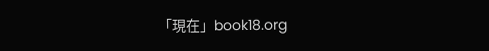「現在」book18.org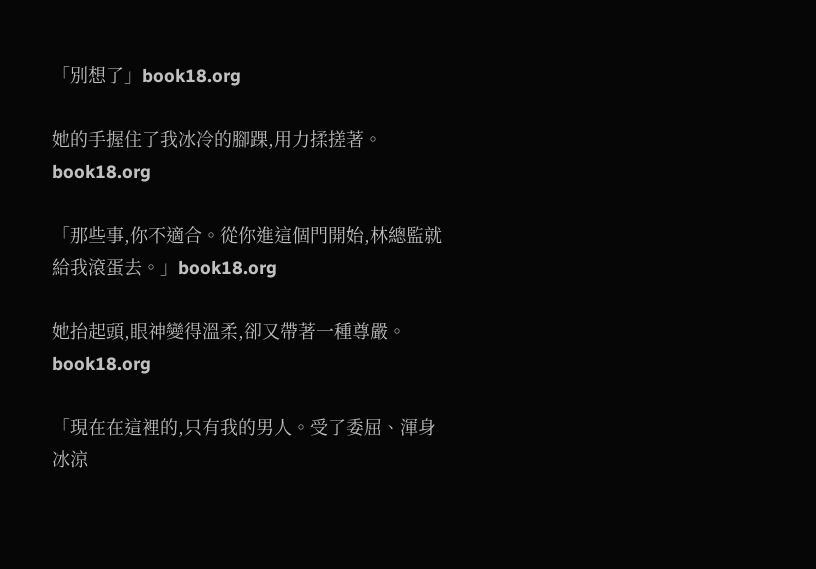「別想了」book18.org

她的手握住了我冰冷的腳踝,用力揉搓著。book18.org

「那些事,你不適合。從你進這個門開始,林總監就給我滾蛋去。」book18.org

她抬起頭,眼神變得溫柔,卻又帶著一種尊嚴。book18.org

「現在在這裡的,只有我的男人。受了委屈、渾身冰涼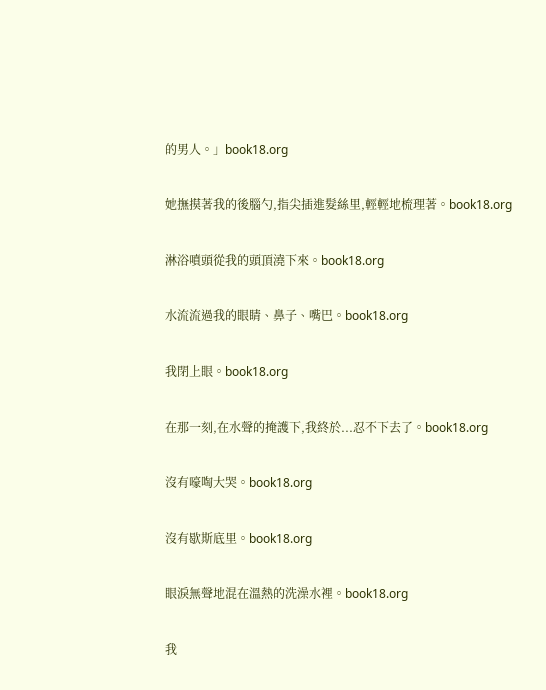的男人。」book18.org

她撫摸著我的後腦勺,指尖插進髮絲里,輕輕地梳理著。book18.org

淋浴噴頭從我的頭頂澆下來。book18.org

水流流過我的眼睛、鼻子、嘴巴。book18.org

我閉上眼。book18.org

在那一刻,在水聲的掩護下,我終於...忍不下去了。book18.org

沒有嚎啕大哭。book18.org

沒有歇斯底里。book18.org

眼淚無聲地混在溫熱的洗澡水裡。book18.org

我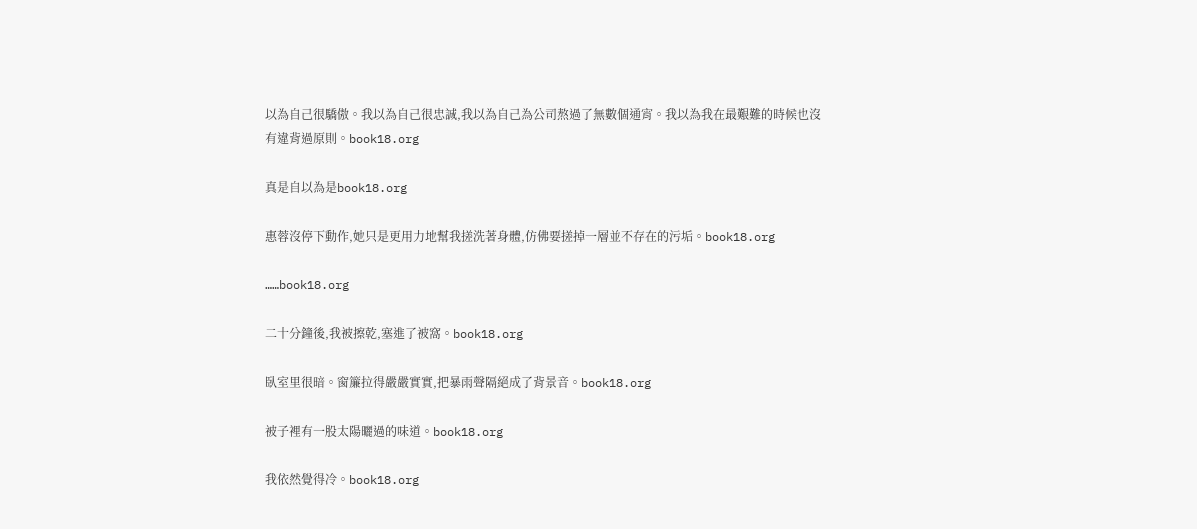以為自己很驕傲。我以為自己很忠誠,我以為自己為公司熬過了無數個通宵。我以為我在最艱難的時候也沒有違背過原則。book18.org

真是自以為是book18.org

惠蓉沒停下動作,她只是更用力地幫我搓洗著身體,仿佛要搓掉一層並不存在的污垢。book18.org

……book18.org

二十分鐘後,我被擦乾,塞進了被窩。book18.org

臥室里很暗。窗簾拉得嚴嚴實實,把暴雨聲隔絕成了背景音。book18.org

被子裡有一股太陽曬過的味道。book18.org

我依然覺得冷。book18.org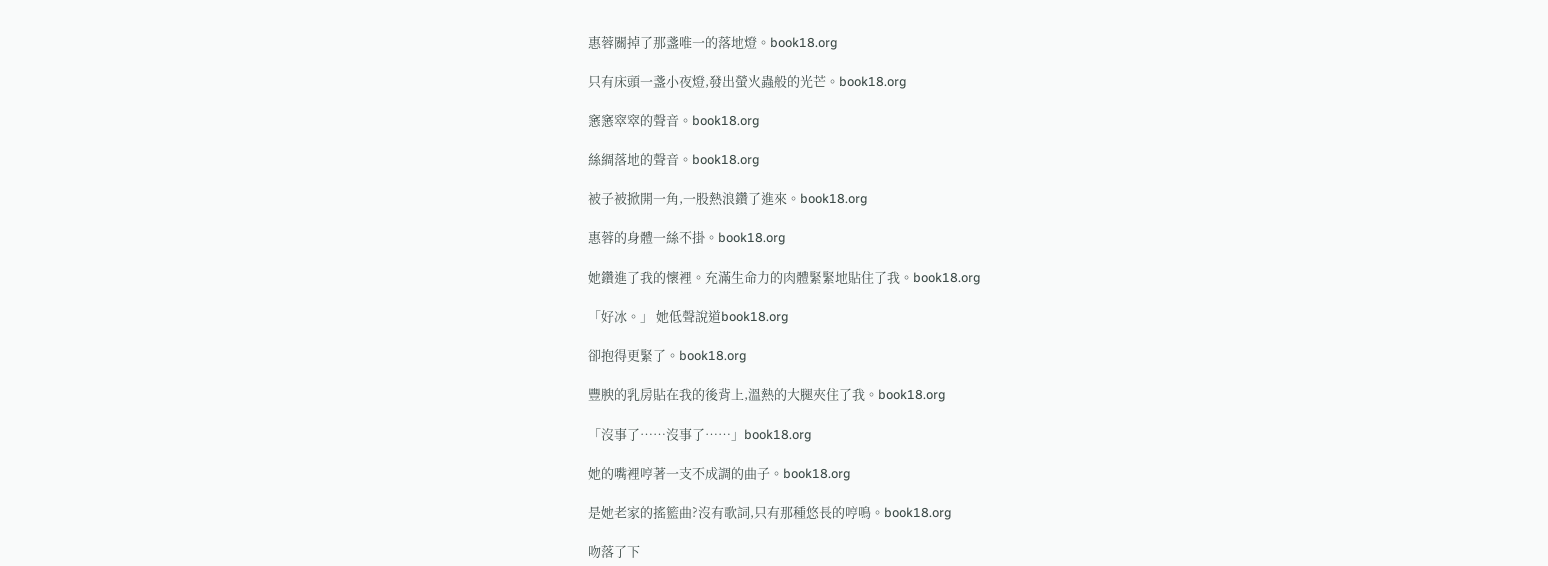惠蓉關掉了那盞唯一的落地燈。book18.org

只有床頭一盞小夜燈,發出螢火蟲般的光芒。book18.org

窸窸窣窣的聲音。book18.org

絲綢落地的聲音。book18.org

被子被掀開一角,一股熱浪鑽了進來。book18.org

惠蓉的身體一絲不掛。book18.org

她鑽進了我的懷裡。充滿生命力的肉體緊緊地貼住了我。book18.org

「好冰。」 她低聲說道book18.org

卻抱得更緊了。book18.org

豐腴的乳房貼在我的後背上,溫熱的大腿夾住了我。book18.org

「沒事了……沒事了……」book18.org

她的嘴裡哼著一支不成調的曲子。book18.org

是她老家的搖籃曲?沒有歌詞,只有那種悠長的哼鳴。book18.org

吻落了下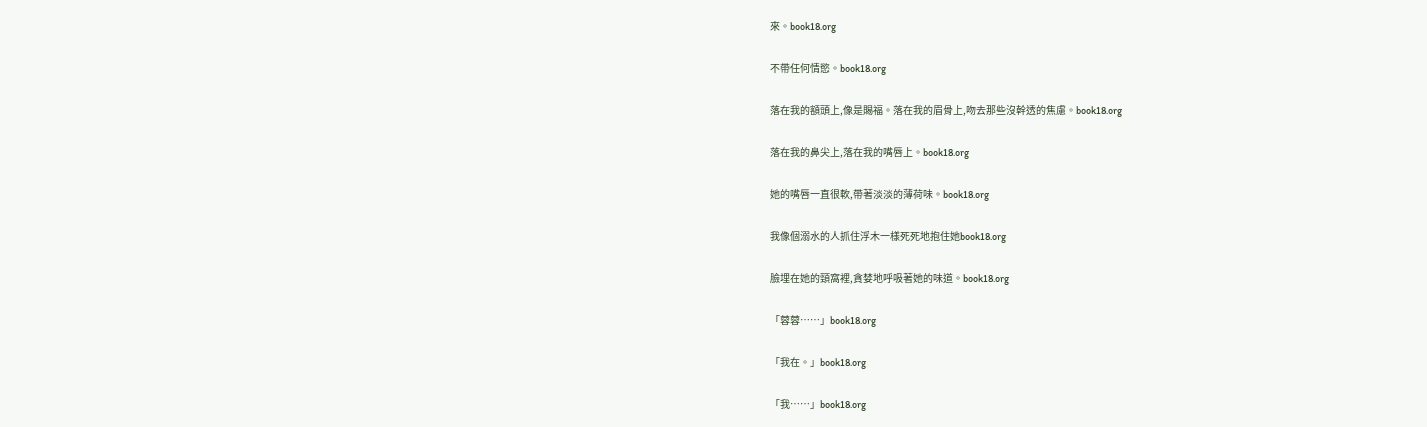來。book18.org

不帶任何情慾。book18.org

落在我的額頭上,像是賜福。落在我的眉骨上,吻去那些沒幹透的焦慮。book18.org

落在我的鼻尖上,落在我的嘴唇上。book18.org

她的嘴唇一直很軟,帶著淡淡的薄荷味。book18.org

我像個溺水的人抓住浮木一樣死死地抱住她book18.org

臉埋在她的頸窩裡,貪婪地呼吸著她的味道。book18.org

「蓉蓉……」book18.org

「我在。」book18.org

「我……」book18.org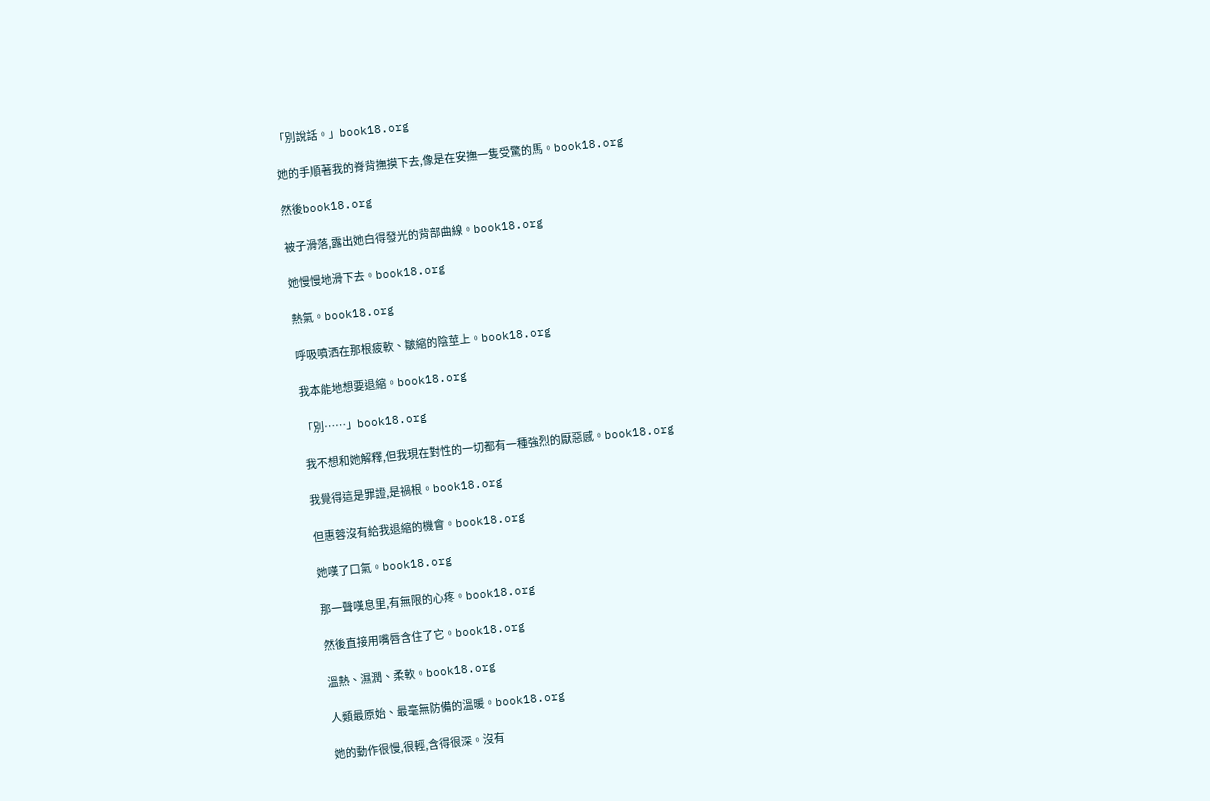「別說話。」book18.org

她的手順著我的脊背撫摸下去,像是在安撫一隻受驚的馬。book18.org

然後book18.org

被子滑落,露出她白得發光的背部曲線。book18.org

她慢慢地滑下去。book18.org

熱氣。book18.org

呼吸噴洒在那根疲軟、皺縮的陰莖上。book18.org

我本能地想要退縮。book18.org

「別……」book18.org

我不想和她解釋,但我現在對性的一切都有一種強烈的厭惡感。book18.org

我覺得這是罪證,是禍根。book18.org

但惠蓉沒有給我退縮的機會。book18.org

她嘆了口氣。book18.org

那一聲嘆息里,有無限的心疼。book18.org

然後直接用嘴唇含住了它。book18.org

溫熱、濕潤、柔軟。book18.org

人類最原始、最毫無防備的溫暖。book18.org

她的動作很慢,很輕,含得很深。沒有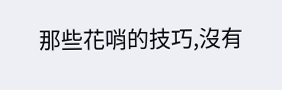那些花哨的技巧,沒有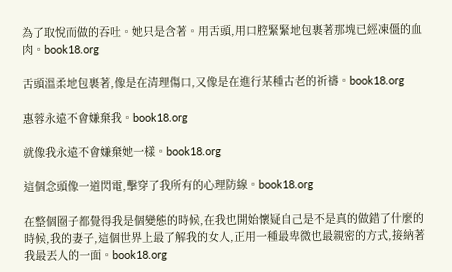為了取悅而做的吞吐。她只是含著。用舌頭,用口腔緊緊地包裹著那塊已經凍僵的血肉。book18.org

舌頭溫柔地包裹著,像是在清理傷口,又像是在進行某種古老的祈禱。book18.org

惠蓉永遠不會嫌棄我。book18.org

就像我永遠不會嫌棄她一樣。book18.org

這個念頭像一道閃電,擊穿了我所有的心理防線。book18.org

在整個圈子都覺得我是個變態的時候,在我也開始懷疑自己是不是真的做錯了什麼的時候,我的妻子,這個世界上最了解我的女人,正用一種最卑微也最親密的方式,接納著我最丟人的一面。book18.org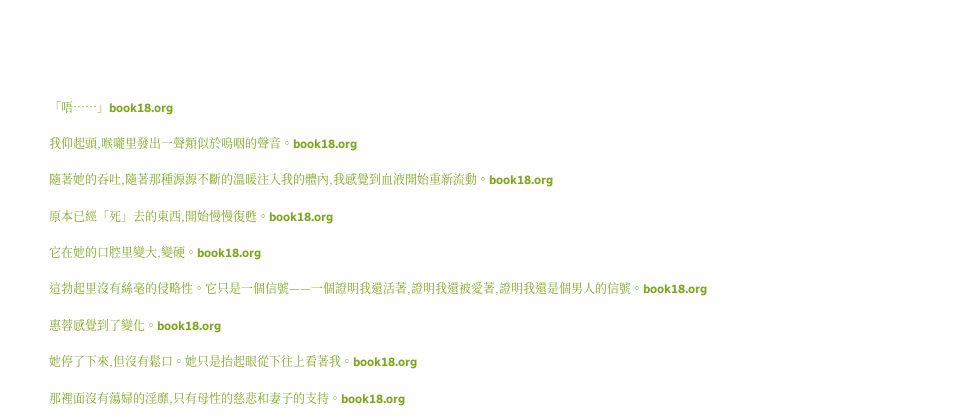「唔……」book18.org

我仰起頭,喉嚨里發出一聲類似於嗚咽的聲音。book18.org

隨著她的吞吐,隨著那種源源不斷的溫暖注入我的體內,我感覺到血液開始重新流動。book18.org

原本已經「死」去的東西,開始慢慢復甦。book18.org

它在她的口腔里變大,變硬。book18.org

這勃起里沒有絲毫的侵略性。它只是一個信號——一個證明我還活著,證明我還被愛著,證明我還是個男人的信號。book18.org

惠蓉感覺到了變化。book18.org

她停了下來,但沒有鬆口。她只是抬起眼從下往上看著我。book18.org

那裡面沒有蕩婦的淫靡,只有母性的慈悲和妻子的支持。book18.org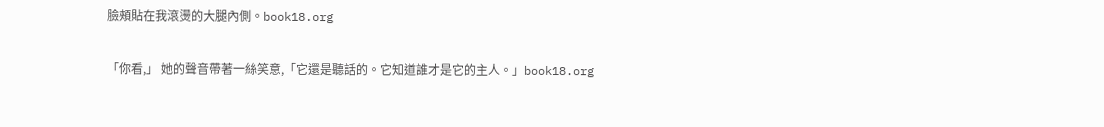臉頰貼在我滾燙的大腿內側。book18.org

「你看,」 她的聲音帶著一絲笑意,「它還是聽話的。它知道誰才是它的主人。」book18.org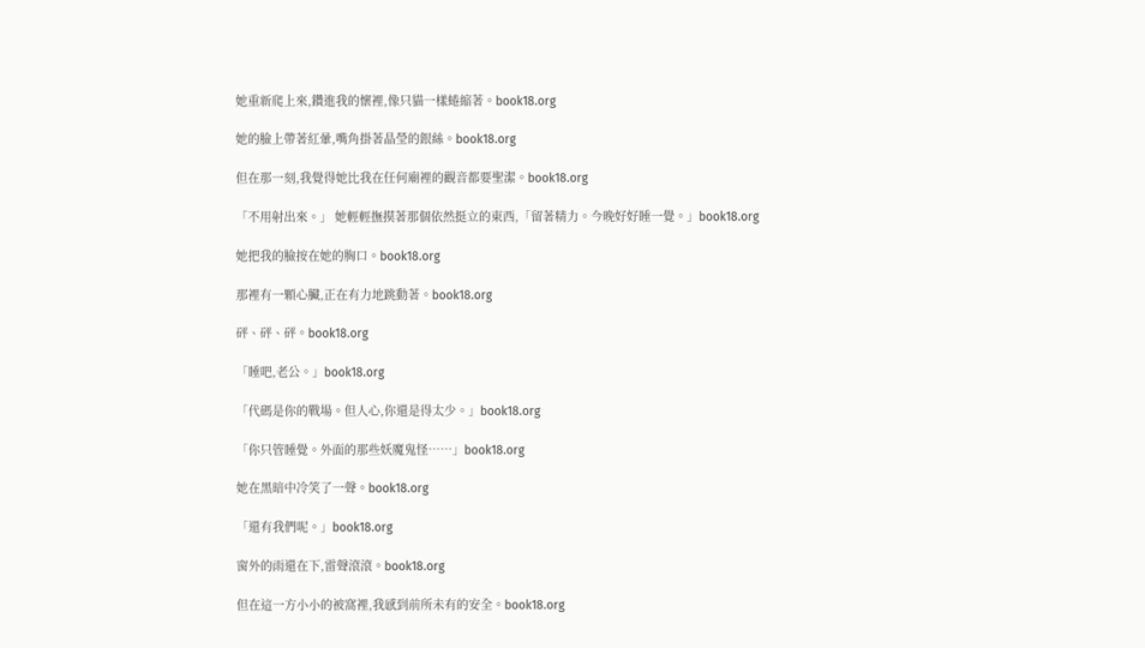她重新爬上來,鑽進我的懷裡,像只貓一樣蜷縮著。book18.org

她的臉上帶著紅暈,嘴角掛著晶瑩的銀絲。book18.org

但在那一刻,我覺得她比我在任何廟裡的觀音都要聖潔。book18.org

「不用射出來。」 她輕輕撫摸著那個依然挺立的東西,「留著精力。今晚好好睡一覺。」book18.org

她把我的臉按在她的胸口。book18.org

那裡有一顆心臟,正在有力地跳動著。book18.org

砰、砰、砰。book18.org

「睡吧,老公。」book18.org

「代碼是你的戰場。但人心,你還是得太少。」book18.org

「你只管睡覺。外面的那些妖魔鬼怪……」book18.org

她在黑暗中冷笑了一聲。book18.org

「還有我們呢。」book18.org

窗外的雨還在下,雷聲滾滾。book18.org

但在這一方小小的被窩裡,我感到前所未有的安全。book18.org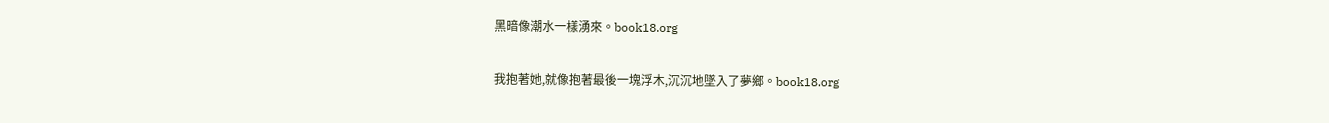黑暗像潮水一樣湧來。book18.org

我抱著她,就像抱著最後一塊浮木,沉沉地墜入了夢鄉。book18.org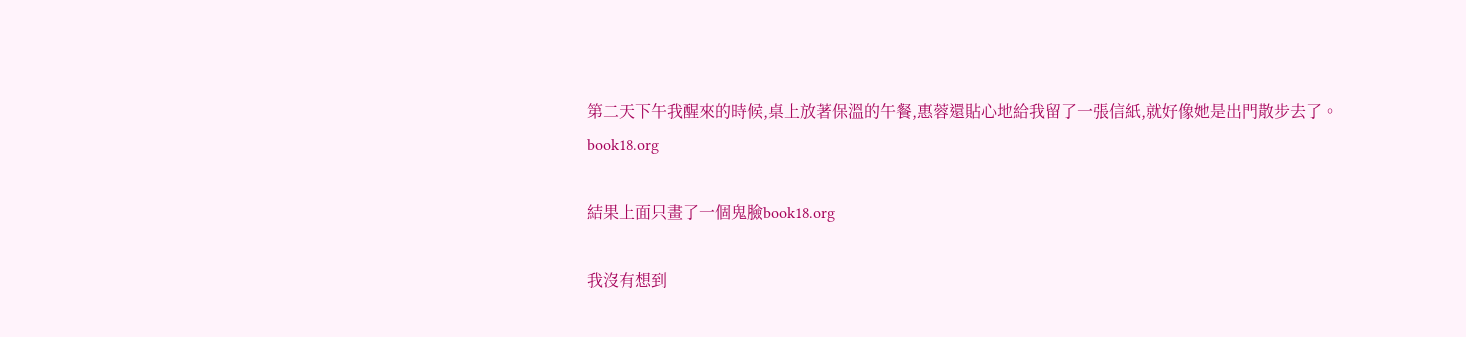第二天下午我醒來的時候,桌上放著保溫的午餐,惠蓉還貼心地給我留了一張信紙,就好像她是出門散步去了。book18.org

結果上面只畫了一個鬼臉book18.org

我沒有想到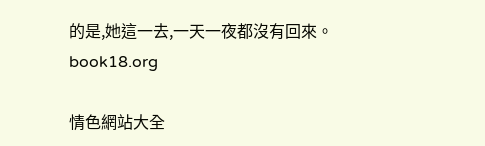的是,她這一去,一天一夜都沒有回來。 book18.org

情色網站大全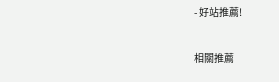- 好站推薦!

相關推薦